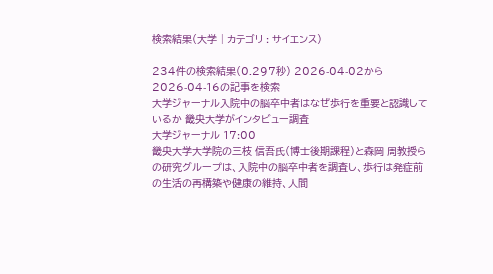検索結果(大学 | カテゴリ : サイエンス)

234件の検索結果(0.297秒) 2026-04-02から2026-04-16の記事を検索
大学ジャーナル入院中の脳卒中者はなぜ歩行を重要と認識しているか 畿央大学がインタビュー調査
大学ジャーナル 17:00
畿央大学大学院の三枝 信吾氏(博士後期課程)と森岡 周教授らの研究グループは、入院中の脳卒中者を調査し、歩行は発症前の生活の再構築や健康の維持、人間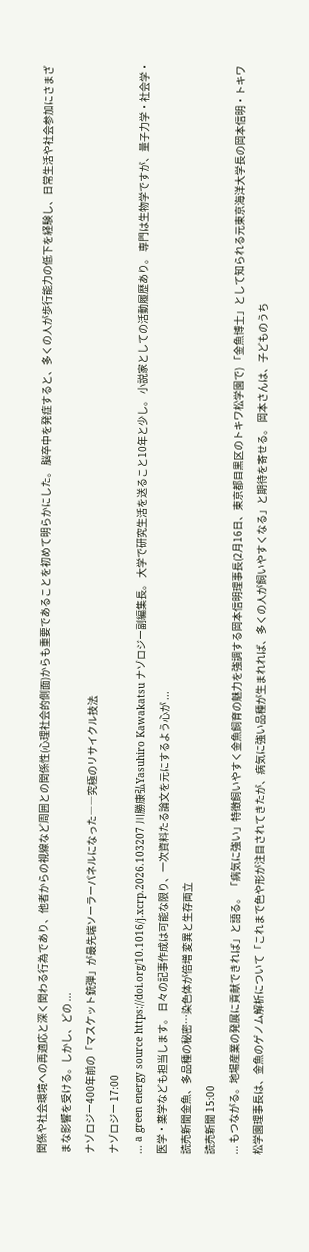関係や社会環境への再適応と深く関わる行為であり、他者からの視線など周囲との関係性(心理社会的側面)からも重要であることを初めて明らかにした。 脳卒中を発症すると、多くの人が歩行能力の低下を経験し、日常生活や社会参加にさまざまな影響を受ける。しかし、どの ...
ナゾロジー400年前の「マスケット銃弾」が最先端ソーラーパネルになった――究極のリサイクル技法
ナゾロジー 17:00
... a green energy source https://doi.org/10.1016/j.xcrp.2026.103207 川勝康弘Yasuhiro Kawakatsu ナゾロジー副編集長。 大学で研究生活を送ること10年と少し。 小説家としての活動履歴あり。 専門は生物学ですが、量子力学・社会学・医学・薬学なども担当します。 日々の記事作成は可能な限り、一次資料たる論文を元にするよう心が ...
読売新聞金魚、多品種の秘密…染色体が倍増 変異と生存両立
読売新聞 15:00
... もつながる。地場産業の発展に貢献できれば」と語る。 「病気に強い」特徴飼いやすく金魚飼育の魅力を強調する岡本信明理事長(2月16日、東京都目黒区のトキワ松学園で) 「金魚博士」として知られる元東京海洋大学長の岡本信明・トキワ松学園理事長は、金魚のゲノム解析について「これまで色や形が注目されてきたが、病気に強い品種が生まれれば、多くの人が飼いやすくなる」と期待を寄せる。 岡本さんは、子どものうち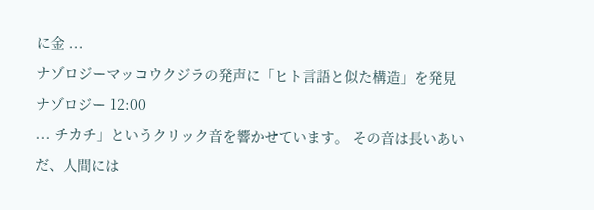に金 ...
ナゾロジーマッコウクジラの発声に「ヒト言語と似た構造」を発見
ナゾロジー 12:00
... チカチ」というクリック音を響かせています。 その音は長いあいだ、人間には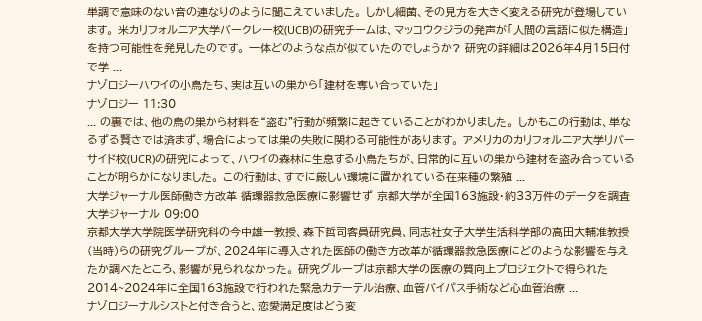単調で意味のない音の連なりのように聞こえていました。 しかし細菌、その見方を大きく変える研究が登場しています。 米カリフォルニア大学バークレー校(UCB)の研究チームは、マッコウクジラの発声が「人間の言語に似た構造」を持つ可能性を発見したのです。 一体どのような点が似ていたのでしょうか? 研究の詳細は2026年4月15日付で学 ...
ナゾロジーハワイの小鳥たち、実は互いの巣から「建材を奪い合っていた」
ナゾロジー 11:30
... の裏では、他の鳥の巣から材料を“盗む"行動が頻繁に起きていることがわかりました。 しかもこの行動は、単なるずる賢さでは済まず、場合によっては巣の失敗に関わる可能性があります。 アメリカのカリフォルニア大学リバーサイド校(UCR)の研究によって、ハワイの森林に生息する小鳥たちが、日常的に互いの巣から建材を盗み合っていることが明らかになりました。 この行動は、すでに厳しい環境に置かれている在来種の繁殖 ...
大学ジャーナル医師働き方改革 循環器救急医療に影響せず 京都大学が全国163施設・約33万件のデータを調査
大学ジャーナル 09:00
京都大学大学院医学研究科の今中雄一教授、森下哲司客員研究員、同志社女子大学生活科学部の高田大輔准教授(当時)らの研究グループが、2024年に導入された医師の働き方改革が循環器救急医療にどのような影響を与えたか調べたところ、影響が見られなかった。 研究グループは京都大学の医療の質向上プロジェクトで得られた2014~2024年に全国163施設で行われた緊急カテーテル治療、血管バイパス手術など心血管治療 ...
ナゾロジーナルシストと付き合うと、恋愛満足度はどう変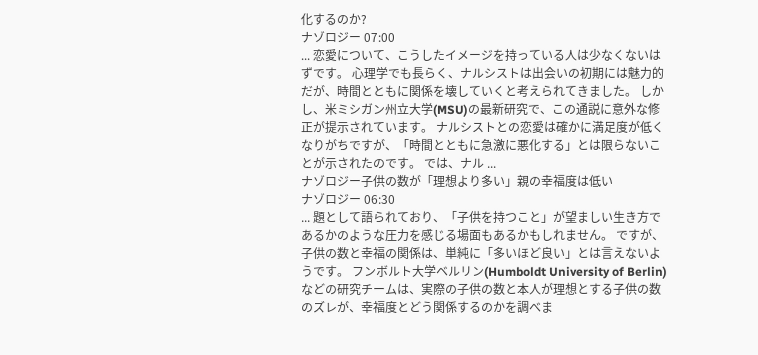化するのか?
ナゾロジー 07:00
... 恋愛について、こうしたイメージを持っている人は少なくないはずです。 心理学でも長らく、ナルシストは出会いの初期には魅力的だが、時間とともに関係を壊していくと考えられてきました。 しかし、米ミシガン州立大学(MSU)の最新研究で、この通説に意外な修正が提示されています。 ナルシストとの恋愛は確かに満足度が低くなりがちですが、「時間とともに急激に悪化する」とは限らないことが示されたのです。 では、ナル ...
ナゾロジー子供の数が「理想より多い」親の幸福度は低い
ナゾロジー 06:30
... 題として語られており、「子供を持つこと」が望ましい生き方であるかのような圧力を感じる場面もあるかもしれません。 ですが、子供の数と幸福の関係は、単純に「多いほど良い」とは言えないようです。 フンボルト大学ベルリン(Humboldt University of Berlin)などの研究チームは、実際の子供の数と本人が理想とする子供の数のズレが、幸福度とどう関係するのかを調べま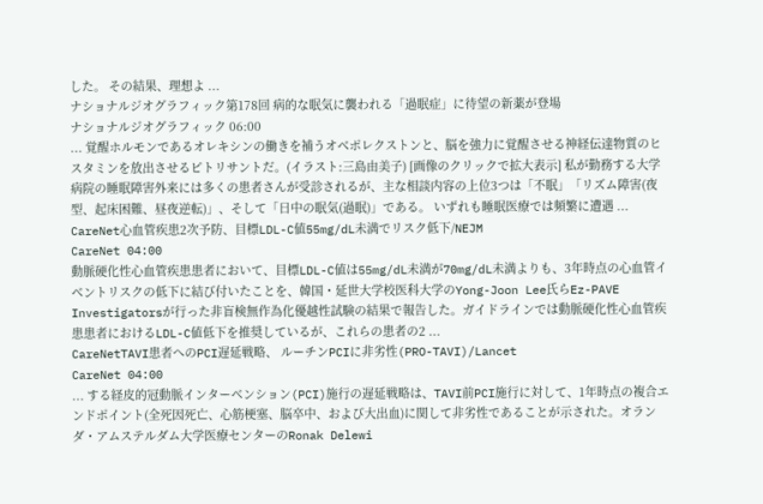した。 その結果、理想よ ...
ナショナルジオグラフィック第178回 病的な眠気に襲われる「過眠症」に待望の新薬が登場
ナショナルジオグラフィック 06:00
... 覚醒ホルモンであるオレキシンの働きを補うオベポレクストンと、脳を強力に覚醒させる神経伝達物質のヒスタミンを放出させるピトリサントだ。(イラスト:三島由美子) [画像のクリックで拡大表示] 私が勤務する大学病院の睡眠障害外来には多くの患者さんが受診されるが、主な相談内容の上位3つは「不眠」「リズム障害(夜型、起床困難、昼夜逆転)」、そして「日中の眠気(過眠)」である。 いずれも睡眠医療では頻繁に遭遇 ...
CareNet心血管疾患2次予防、目標LDL-C値55mg/dL未満でリスク低下/NEJM
CareNet 04:00
動脈硬化性心血管疾患患者において、目標LDL-C値は55mg/dL未満が70mg/dL未満よりも、3年時点の心血管イベントリスクの低下に結び付いたことを、韓国・延世大学校医科大学のYong-Joon Lee氏らEz-PAVE Investigatorsが行った非盲検無作為化優越性試験の結果で報告した。ガイドラインでは動脈硬化性心血管疾患患者におけるLDL-C値低下を推奨しているが、これらの患者の2 ...
CareNetTAVI患者へのPCI遅延戦略、 ルーチンPCIに非劣性(PRO-TAVI)/Lancet
CareNet 04:00
... する経皮的冠動脈インターベンション(PCI)施行の遅延戦略は、TAVI前PCI施行に対して、1年時点の複合エンドポイント(全死因死亡、心筋梗塞、脳卒中、および大出血)に関して非劣性であることが示された。オランダ・アムステルダム大学医療センターのRonak Delewi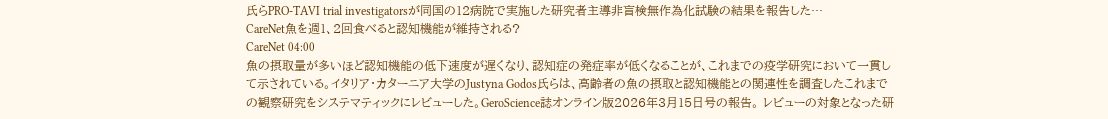氏らPRO-TAVI trial investigatorsが同国の12病院で実施した研究者主導非盲検無作為化試験の結果を報告した…
CareNet魚を週1、2回食べると認知機能が維持される?
CareNet 04:00
魚の摂取量が多いほど認知機能の低下速度が遅くなり、認知症の発症率が低くなることが、これまでの疫学研究において一貫して示されている。イタリア・カターニア大学のJustyna Godos氏らは、高齢者の魚の摂取と認知機能との関連性を調査したこれまでの観察研究をシステマティックにレビューした。GeroScience誌オンライン版2026年3月15日号の報告。 レビューの対象となった研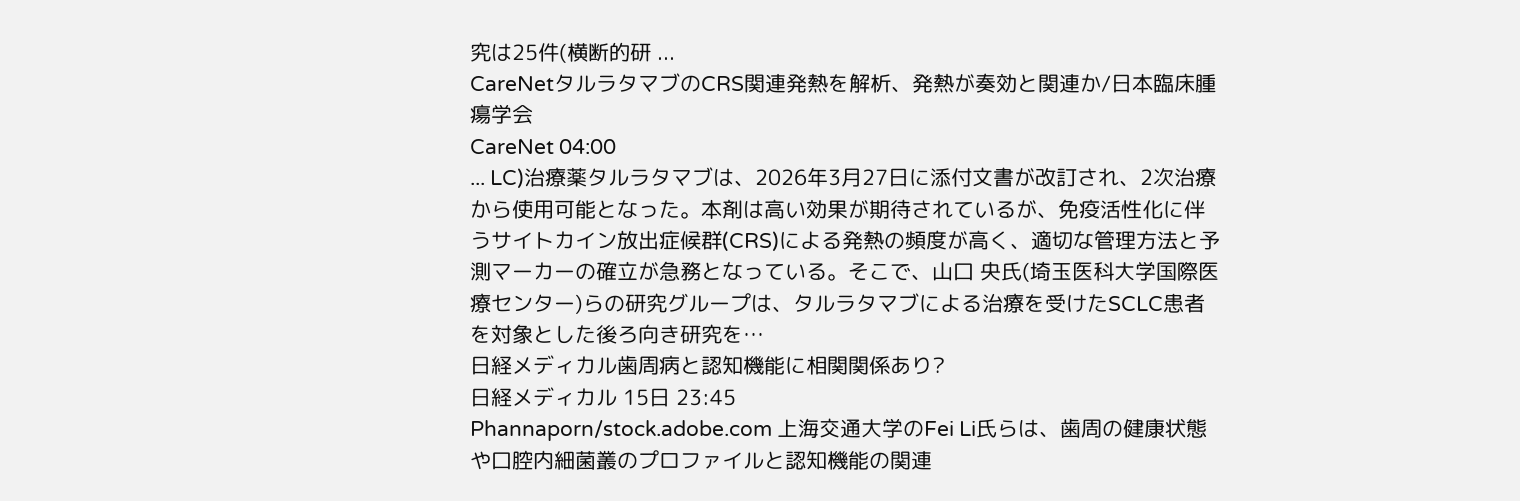究は25件(横断的研 ...
CareNetタルラタマブのCRS関連発熱を解析、発熱が奏効と関連か/日本臨床腫瘍学会
CareNet 04:00
... LC)治療薬タルラタマブは、2026年3月27日に添付文書が改訂され、2次治療から使用可能となった。本剤は高い効果が期待されているが、免疫活性化に伴うサイトカイン放出症候群(CRS)による発熱の頻度が高く、適切な管理方法と予測マーカーの確立が急務となっている。そこで、山口 央氏(埼玉医科大学国際医療センター)らの研究グループは、タルラタマブによる治療を受けたSCLC患者を対象とした後ろ向き研究を…
日経メディカル歯周病と認知機能に相関関係あり?
日経メディカル 15日 23:45
Phannaporn/stock.adobe.com 上海交通大学のFei Li氏らは、歯周の健康状態や口腔内細菌叢のプロファイルと認知機能の関連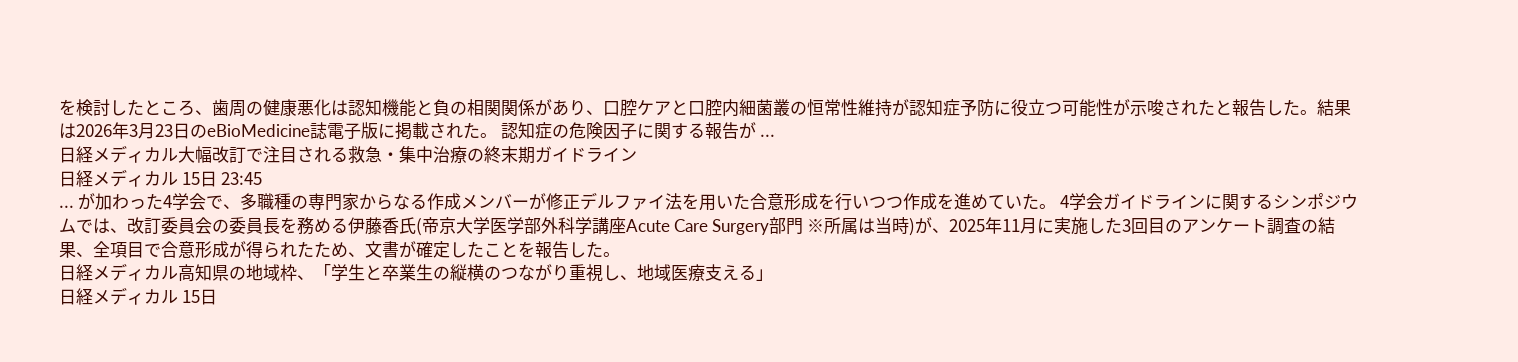を検討したところ、歯周の健康悪化は認知機能と負の相関関係があり、口腔ケアと口腔内細菌叢の恒常性維持が認知症予防に役立つ可能性が示唆されたと報告した。結果は2026年3月23日のeBioMedicine誌電子版に掲載された。 認知症の危険因子に関する報告が ...
日経メディカル大幅改訂で注目される救急・集中治療の終末期ガイドライン
日経メディカル 15日 23:45
... が加わった4学会で、多職種の専門家からなる作成メンバーが修正デルファイ法を用いた合意形成を行いつつ作成を進めていた。 4学会ガイドラインに関するシンポジウムでは、改訂委員会の委員長を務める伊藤香氏(帝京大学医学部外科学講座Acute Care Surgery部門 ※所属は当時)が、2025年11月に実施した3回目のアンケート調査の結果、全項目で合意形成が得られたため、文書が確定したことを報告した。
日経メディカル高知県の地域枠、「学生と卒業生の縦横のつながり重視し、地域医療支える」
日経メディカル 15日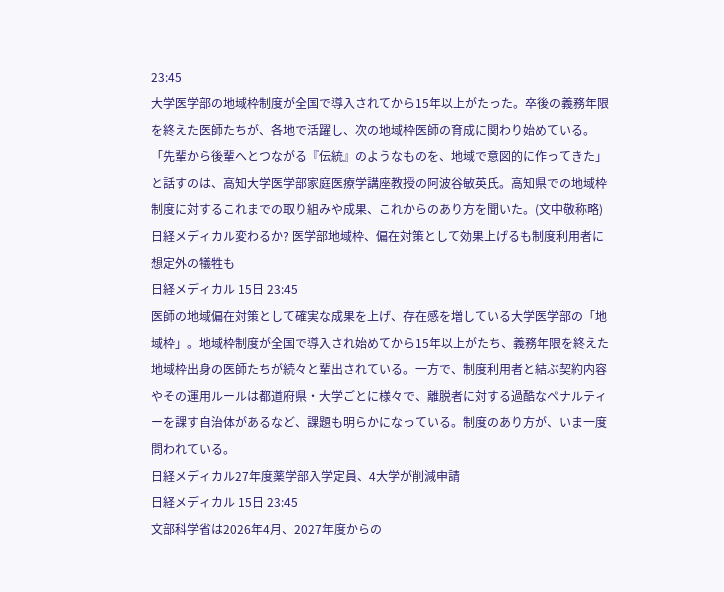23:45
大学医学部の地域枠制度が全国で導入されてから15年以上がたった。卒後の義務年限を終えた医師たちが、各地で活躍し、次の地域枠医師の育成に関わり始めている。 「先輩から後輩へとつながる『伝統』のようなものを、地域で意図的に作ってきた」と話すのは、高知大学医学部家庭医療学講座教授の阿波谷敏英氏。高知県での地域枠制度に対するこれまでの取り組みや成果、これからのあり方を聞いた。(文中敬称略)
日経メディカル変わるか? 医学部地域枠、偏在対策として効果上げるも制度利用者に想定外の犠牲も
日経メディカル 15日 23:45
医師の地域偏在対策として確実な成果を上げ、存在感を増している大学医学部の「地域枠」。地域枠制度が全国で導入され始めてから15年以上がたち、義務年限を終えた地域枠出身の医師たちが続々と輩出されている。一方で、制度利用者と結ぶ契約内容やその運用ルールは都道府県・大学ごとに様々で、離脱者に対する過酷なペナルティーを課す自治体があるなど、課題も明らかになっている。制度のあり方が、いま一度問われている。
日経メディカル27年度薬学部入学定員、4大学が削減申請
日経メディカル 15日 23:45
文部科学省は2026年4月、2027年度からの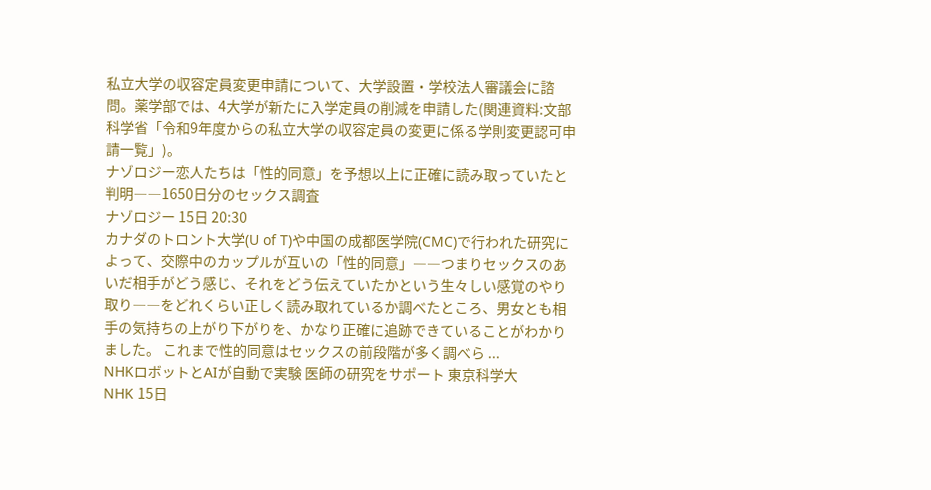私立大学の収容定員変更申請について、大学設置・学校法人審議会に諮問。薬学部では、4大学が新たに入学定員の削減を申請した(関連資料:文部科学省「令和9年度からの私立大学の収容定員の変更に係る学則変更認可申請一覧」)。
ナゾロジー恋人たちは「性的同意」を予想以上に正確に読み取っていたと判明――1650日分のセックス調査
ナゾロジー 15日 20:30
カナダのトロント大学(U of T)や中国の成都医学院(CMC)で行われた研究によって、交際中のカップルが互いの「性的同意」――つまりセックスのあいだ相手がどう感じ、それをどう伝えていたかという生々しい感覚のやり取り――をどれくらい正しく読み取れているか調べたところ、男女とも相手の気持ちの上がり下がりを、かなり正確に追跡できていることがわかりました。 これまで性的同意はセックスの前段階が多く調べら ...
NHKロボットとAIが自動で実験 医師の研究をサポート 東京科学大
NHK 15日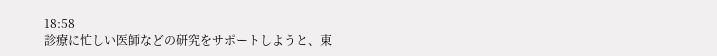18:58
診療に忙しい医師などの研究をサポートしようと、東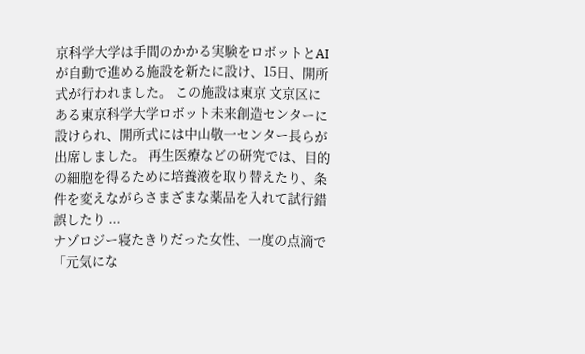京科学大学は手間のかかる実験をロボットとAIが自動で進める施設を新たに設け、15日、開所式が行われました。 この施設は東京 文京区にある東京科学大学ロボット未来創造センターに設けられ、開所式には中山敬一センター長らが出席しました。 再生医療などの研究では、目的の細胞を得るために培養液を取り替えたり、条件を変えながらさまざまな薬品を入れて試行錯誤したり ...
ナゾロジー寝たきりだった女性、一度の点滴で「元気にな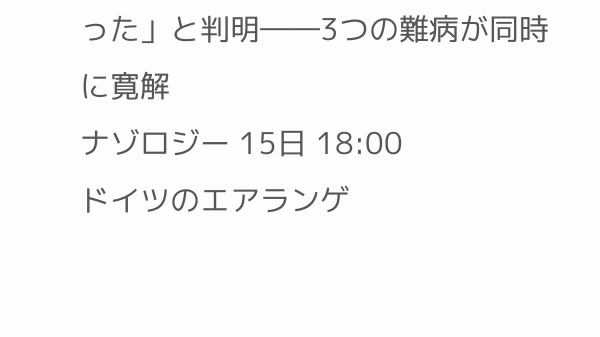った」と判明――3つの難病が同時に寛解
ナゾロジー 15日 18:00
ドイツのエアランゲ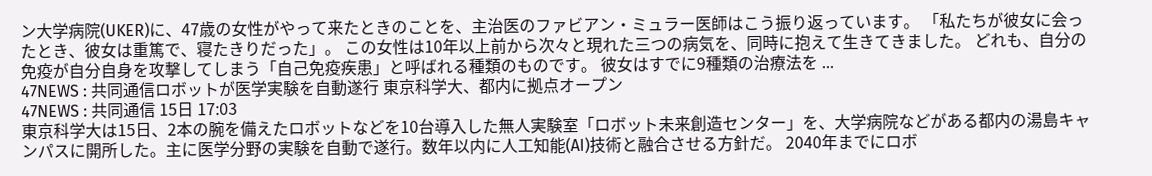ン大学病院(UKER)に、47歳の女性がやって来たときのことを、主治医のファビアン・ミュラー医師はこう振り返っています。 「私たちが彼女に会ったとき、彼女は重篤で、寝たきりだった」。 この女性は10年以上前から次々と現れた三つの病気を、同時に抱えて生きてきました。 どれも、自分の免疫が自分自身を攻撃してしまう「自己免疫疾患」と呼ばれる種類のものです。 彼女はすでに9種類の治療法を ...
47NEWS : 共同通信ロボットが医学実験を自動遂行 東京科学大、都内に拠点オープン
47NEWS : 共同通信 15日 17:03
東京科学大は15日、2本の腕を備えたロボットなどを10台導入した無人実験室「ロボット未来創造センター」を、大学病院などがある都内の湯島キャンパスに開所した。主に医学分野の実験を自動で遂行。数年以内に人工知能(AI)技術と融合させる方針だ。 2040年までにロボ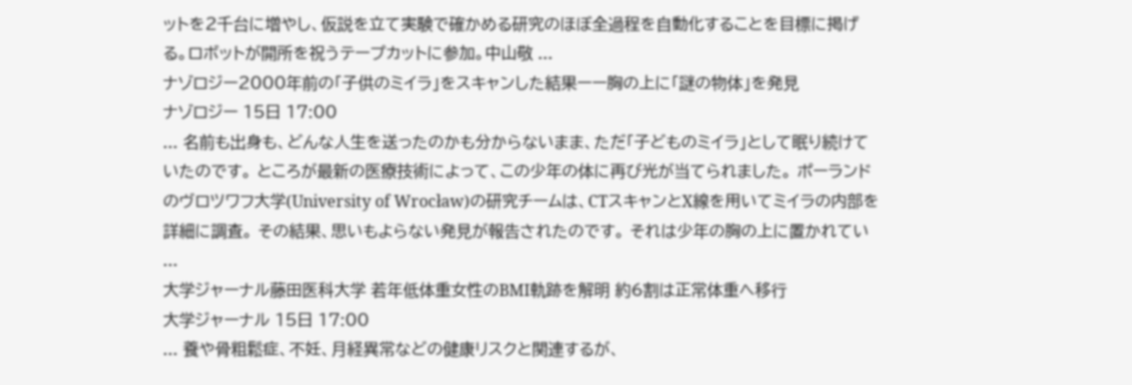ットを2千台に増やし、仮説を立て実験で確かめる研究のほぼ全過程を自動化することを目標に掲げる。ロボットが開所を祝うテープカットに参加。中山敬 ...
ナゾロジー2000年前の「子供のミイラ」をスキャンした結果ーー胸の上に「謎の物体」を発見
ナゾロジー 15日 17:00
... 名前も出身も、どんな人生を送ったのかも分からないまま、ただ「子どものミイラ」として眠り続けていたのです。 ところが最新の医療技術によって、この少年の体に再び光が当てられました。 ポーランドのヴロツワフ大学(University of Wrocław)の研究チームは、CTスキャンとX線を用いてミイラの内部を詳細に調査。 その結果、思いもよらない発見が報告されたのです。 それは少年の胸の上に置かれてい ...
大学ジャーナル藤田医科大学 若年低体重女性のBMI軌跡を解明 約6割は正常体重へ移行
大学ジャーナル 15日 17:00
... 養や骨粗鬆症、不妊、月経異常などの健康リスクと関連するが、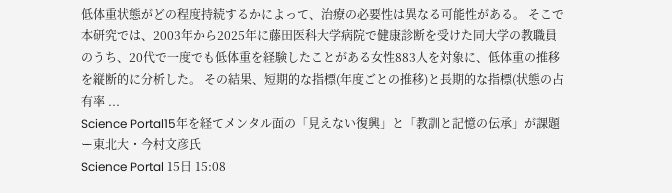低体重状態がどの程度持続するかによって、治療の必要性は異なる可能性がある。 そこで本研究では、2003年から2025年に藤田医科大学病院で健康診断を受けた同大学の教職員のうち、20代で一度でも低体重を経験したことがある女性883人を対象に、低体重の推移を縦断的に分析した。 その結果、短期的な指標(年度ごとの推移)と長期的な指標(状態の占有率 ...
Science Portal15年を経てメンタル面の「見えない復興」と「教訓と記憶の伝承」が課題ー東北大・今村文彦氏
Science Portal 15日 15:08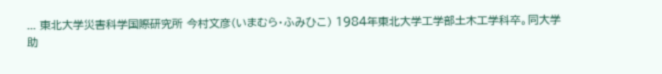... 東北大学災害科学国際研究所 今村文彦(いまむら・ふみひこ) 1984年東北大学工学部土木工学科卒。同大学助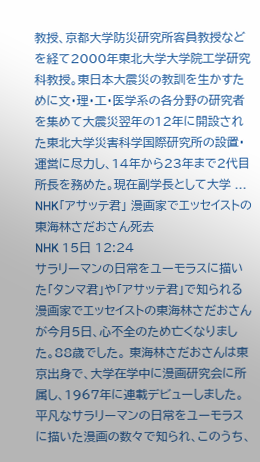教授、京都大学防災研究所客員教授などを経て2000年東北大学大学院工学研究科教授。東日本大震災の教訓を生かすために文・理・工・医学系の各分野の研究者を集めて大震災翌年の12年に開設された東北大学災害科学国際研究所の設置・運営に尽力し、14年から23年まで2代目所長を務めた。現在副学長として大学 ...
NHK「アサッテ君」 漫画家でエッセイストの東海林さだおさん死去
NHK 15日 12:24
サラリーマンの日常をユーモラスに描いた「タンマ君」や「アサッテ君」で知られる漫画家でエッセイストの東海林さだおさんが今月5日、心不全のため亡くなりました。88歳でした。 東海林さだおさんは東京出身で、大学在学中に漫画研究会に所属し、1967年に連載デビューしました。 平凡なサラリーマンの日常をユーモラスに描いた漫画の数々で知られ、このうち、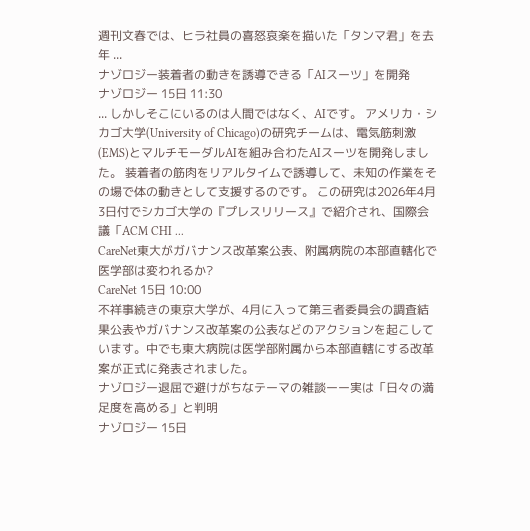週刊文春では、ヒラ社員の喜怒哀楽を描いた「タンマ君」を去年 ...
ナゾロジー装着者の動きを誘導できる「AIスーツ」を開発
ナゾロジー 15日 11:30
... しかしそこにいるのは人間ではなく、AIです。 アメリカ・シカゴ大学(University of Chicago)の研究チームは、電気筋刺激(EMS)とマルチモーダルAIを組み合わたAIスーツを開発しました。 装着者の筋肉をリアルタイムで誘導して、未知の作業をその場で体の動きとして支援するのです。 この研究は2026年4月3日付でシカゴ大学の『プレスリリース』で紹介され、国際会議「ACM CHI ...
CareNet東大がガバナンス改革案公表、附属病院の本部直轄化で医学部は変われるか?
CareNet 15日 10:00
不祥事続きの東京大学が、4月に入って第三者委員会の調査結果公表やガバナンス改革案の公表などのアクションを起こしています。中でも東大病院は医学部附属から本部直轄にする改革案が正式に発表されました。
ナゾロジー退屈で避けがちなテーマの雑談ーー実は「日々の満足度を高める」と判明
ナゾロジー 15日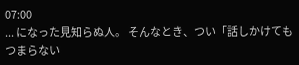07:00
... になった見知らぬ人。 そんなとき、つい「話しかけてもつまらない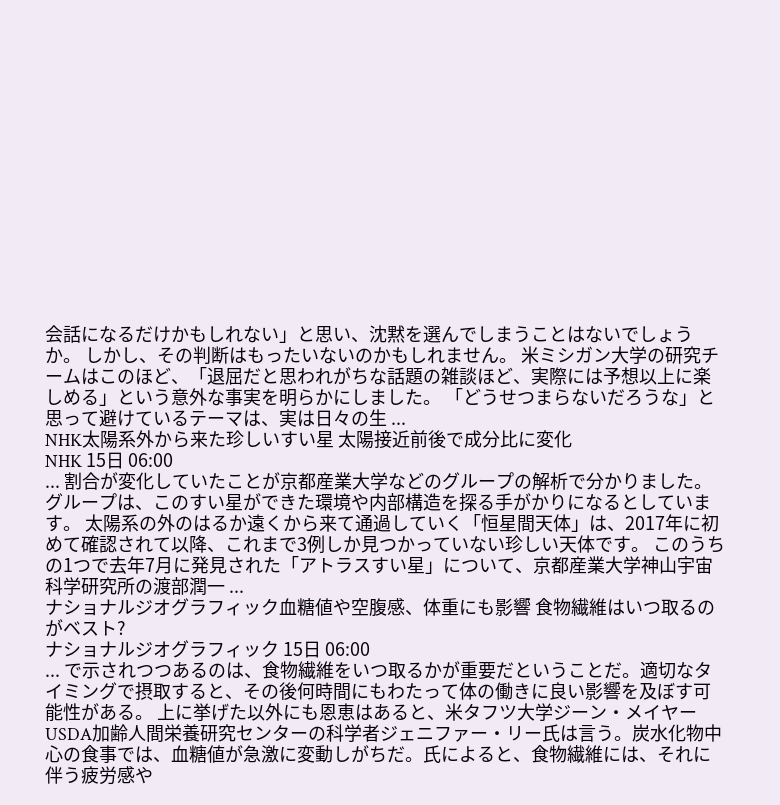会話になるだけかもしれない」と思い、沈黙を選んでしまうことはないでしょうか。 しかし、その判断はもったいないのかもしれません。 米ミシガン大学の研究チームはこのほど、「退屈だと思われがちな話題の雑談ほど、実際には予想以上に楽しめる」という意外な事実を明らかにしました。 「どうせつまらないだろうな」と思って避けているテーマは、実は日々の生 ...
NHK太陽系外から来た珍しいすい星 太陽接近前後で成分比に変化
NHK 15日 06:00
... 割合が変化していたことが京都産業大学などのグループの解析で分かりました。グループは、このすい星ができた環境や内部構造を探る手がかりになるとしています。 太陽系の外のはるか遠くから来て通過していく「恒星間天体」は、2017年に初めて確認されて以降、これまで3例しか見つかっていない珍しい天体です。 このうちの1つで去年7月に発見された「アトラスすい星」について、京都産業大学神山宇宙科学研究所の渡部潤一 ...
ナショナルジオグラフィック血糖値や空腹感、体重にも影響 食物繊維はいつ取るのがベスト?
ナショナルジオグラフィック 15日 06:00
... で示されつつあるのは、食物繊維をいつ取るかが重要だということだ。適切なタイミングで摂取すると、その後何時間にもわたって体の働きに良い影響を及ぼす可能性がある。 上に挙げた以外にも恩恵はあると、米タフツ大学ジーン・メイヤーUSDA加齢人間栄養研究センターの科学者ジェニファー・リー氏は言う。炭水化物中心の食事では、血糖値が急激に変動しがちだ。氏によると、食物繊維には、それに伴う疲労感や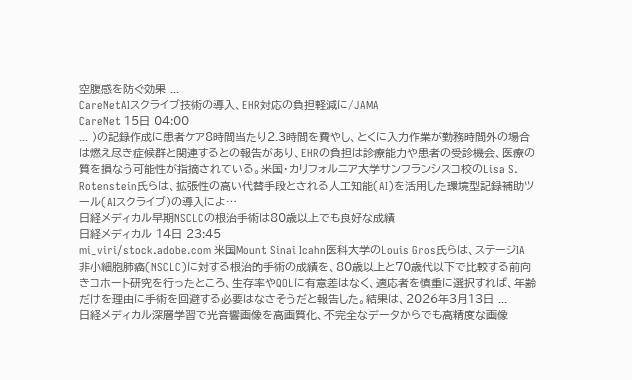空腹感を防ぐ効果 ...
CareNetAIスクライブ技術の導入、EHR対応の負担軽減に/JAMA
CareNet 15日 04:00
... )の記録作成に患者ケア8時間当たり2.3時間を費やし、とくに入力作業が勤務時間外の場合は燃え尽き症候群と関連するとの報告があり、EHRの負担は診療能力や患者の受診機会、医療の質を損なう可能性が指摘されている。米国・カリフォルニア大学サンフランシスコ校のLisa S. Rotenstein氏らは、拡張性の高い代替手段とされる人工知能(AI)を活用した環境型記録補助ツール(AIスクライブ)の導入によ…
日経メディカル早期NSCLCの根治手術は80歳以上でも良好な成績
日経メディカル 14日 23:45
mi_viri/stock.adobe.com 米国Mount Sinai Icahn医科大学のLouis Gros氏らは、ステージIA非小細胞肺癌(NSCLC)に対する根治的手術の成績を、80歳以上と70歳代以下で比較する前向きコホート研究を行ったところ、生存率やQOLに有意差はなく、適応者を慎重に選択すれば、年齢だけを理由に手術を回避する必要はなさそうだと報告した。結果は、2026年3月13日 ...
日経メディカル深層学習で光音響画像を高画質化、不完全なデータからでも高精度な画像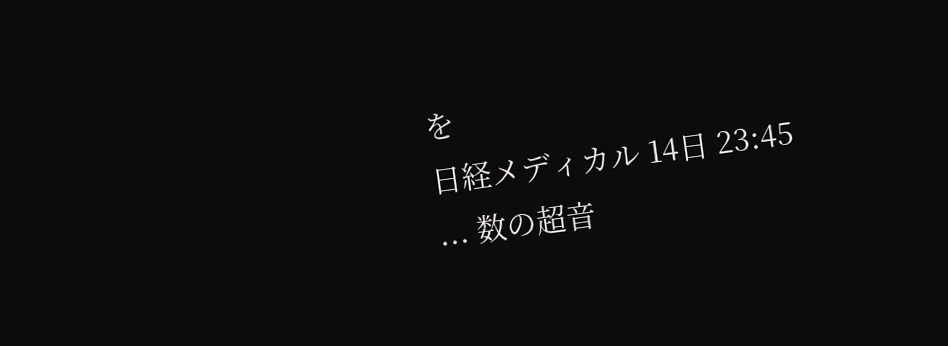を
日経メディカル 14日 23:45
... 数の超音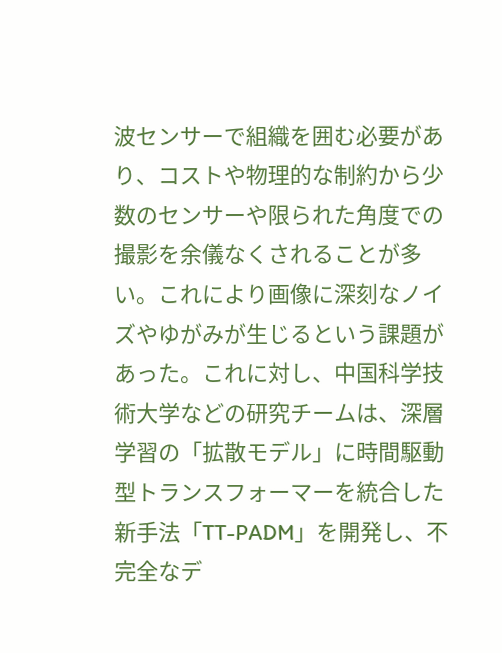波センサーで組織を囲む必要があり、コストや物理的な制約から少数のセンサーや限られた角度での撮影を余儀なくされることが多い。これにより画像に深刻なノイズやゆがみが生じるという課題があった。これに対し、中国科学技術大学などの研究チームは、深層学習の「拡散モデル」に時間駆動型トランスフォーマーを統合した新手法「TT-PADM」を開発し、不完全なデ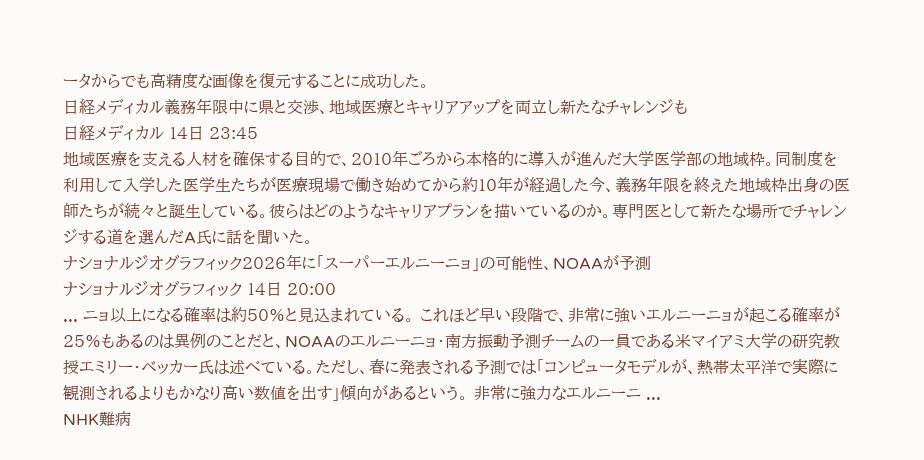ータからでも高精度な画像を復元することに成功した。
日経メディカル義務年限中に県と交渉、地域医療とキャリアアップを両立し新たなチャレンジも
日経メディカル 14日 23:45
地域医療を支える人材を確保する目的で、2010年ごろから本格的に導入が進んだ大学医学部の地域枠。同制度を利用して入学した医学生たちが医療現場で働き始めてから約10年が経過した今、義務年限を終えた地域枠出身の医師たちが続々と誕生している。彼らはどのようなキャリアプランを描いているのか。専門医として新たな場所でチャレンジする道を選んだA氏に話を聞いた。
ナショナルジオグラフィック2026年に「スーパーエルニーニョ」の可能性、NOAAが予測
ナショナルジオグラフィック 14日 20:00
... ニョ以上になる確率は約50%と見込まれている。 これほど早い段階で、非常に強いエルニーニョが起こる確率が25%もあるのは異例のことだと、NOAAのエルニーニョ・南方振動予測チームの一員である米マイアミ大学の研究教授エミリー・ベッカー氏は述べている。ただし、春に発表される予測では「コンピュータモデルが、熱帯太平洋で実際に観測されるよりもかなり高い数値を出す」傾向があるという。 非常に強力なエルニーニ ...
NHK難病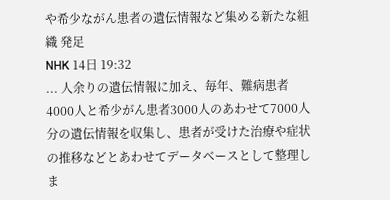や希少ながん患者の遺伝情報など集める新たな組織 発足
NHK 14日 19:32
... 人余りの遺伝情報に加え、毎年、難病患者4000人と希少がん患者3000人のあわせて7000人分の遺伝情報を収集し、患者が受けた治療や症状の推移などとあわせてデータベースとして整理しま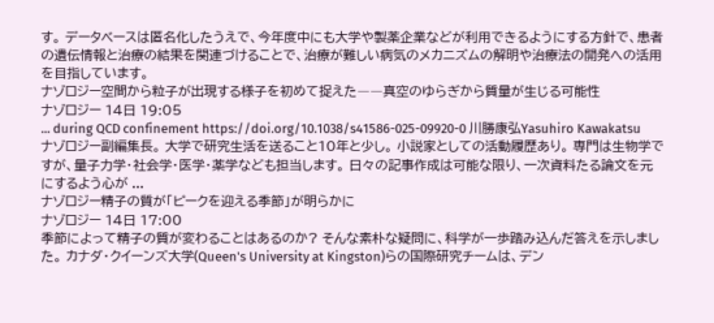す。 データベースは匿名化したうえで、今年度中にも大学や製薬企業などが利用できるようにする方針で、患者の遺伝情報と治療の結果を関連づけることで、治療が難しい病気のメカニズムの解明や治療法の開発への活用を目指しています。
ナゾロジー空間から粒子が出現する様子を初めて捉えた――真空のゆらぎから質量が生じる可能性
ナゾロジー 14日 19:05
... during QCD confinement https://doi.org/10.1038/s41586-025-09920-0 川勝康弘Yasuhiro Kawakatsu ナゾロジー副編集長。 大学で研究生活を送ること10年と少し。 小説家としての活動履歴あり。 専門は生物学ですが、量子力学・社会学・医学・薬学なども担当します。 日々の記事作成は可能な限り、一次資料たる論文を元にするよう心が ...
ナゾロジー精子の質が「ピークを迎える季節」が明らかに
ナゾロジー 14日 17:00
季節によって精子の質が変わることはあるのか? そんな素朴な疑問に、科学が一歩踏み込んだ答えを示しました。 カナダ・クイーンズ大学(Queen's University at Kingston)らの国際研究チームは、デン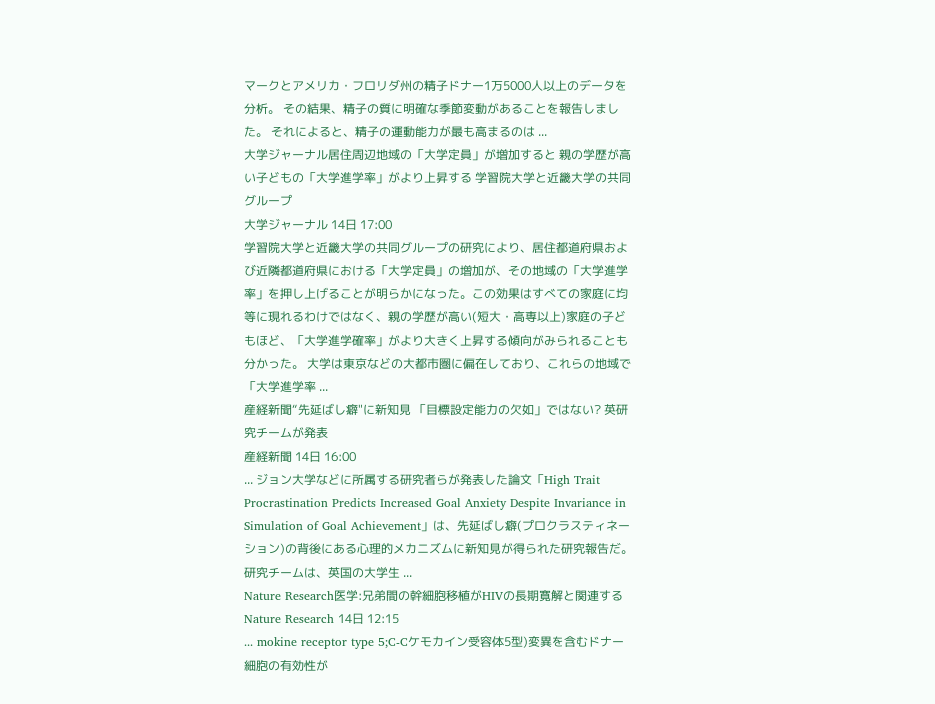マークとアメリカ・フロリダ州の精子ドナー1万5000人以上のデータを分析。 その結果、精子の質に明確な季節変動があることを報告しました。 それによると、精子の運動能力が最も高まるのは ...
大学ジャーナル居住周辺地域の「大学定員」が増加すると 親の学歴が高い子どもの「大学進学率」がより上昇する 学習院大学と近畿大学の共同グループ
大学ジャーナル 14日 17:00
学習院大学と近畿大学の共同グループの研究により、居住都道府県および近隣都道府県における「大学定員」の増加が、その地域の「大学進学率」を押し上げることが明らかになった。この効果はすべての家庭に均等に現れるわけではなく、親の学歴が高い(短大・高専以上)家庭の子どもほど、「大学進学確率」がより大きく上昇する傾向がみられることも分かった。 大学は東京などの大都市圏に偏在しており、これらの地域で「大学進学率 ...
産経新聞“先延ばし癖"に新知見 「目標設定能力の欠如」ではない? 英研究チームが発表
産経新聞 14日 16:00
... ジョン大学などに所属する研究者らが発表した論文「High Trait Procrastination Predicts Increased Goal Anxiety Despite Invariance in Simulation of Goal Achievement」は、先延ばし癖(プロクラスティネーション)の背後にある心理的メカニズムに新知見が得られた研究報告だ。 研究チームは、英国の大学生 ...
Nature Research医学:兄弟間の幹細胞移植がHIVの長期寛解と関連する
Nature Research 14日 12:15
... mokine receptor type 5;C-Cケモカイン受容体5型)変異を含むドナー細胞の有効性が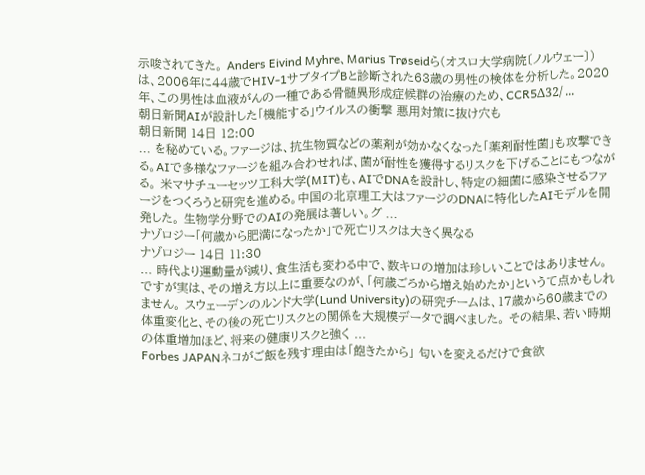示唆されてきた。 Anders Eivind Myhre、Marius Trøseidら(オスロ大学病院〔ノルウェー〕)は、2006年に44歳でHIV-1サブタイプBと診断された63歳の男性の検体を分析した。2020年、この男性は血液がんの一種である骨髄異形成症候群の治療のため、CCR5Δ32/ ...
朝日新聞AIが設計した「機能する」ウイルスの衝撃 悪用対策に抜け穴も
朝日新聞 14日 12:00
... を秘めている。ファージは、抗生物質などの薬剤が効かなくなった「薬剤耐性菌」も攻撃できる。AIで多様なファージを組み合わせれば、菌が耐性を獲得するリスクを下げることにもつながる。 米マサチューセッツ工科大学(MIT)も、AIでDNAを設計し、特定の細菌に感染させるファージをつくろうと研究を進める。中国の北京理工大はファージのDNAに特化したAIモデルを開発した。 生物学分野でのAIの発展は著しい。グ ...
ナゾロジー「何歳から肥満になったか」で死亡リスクは大きく異なる
ナゾロジー 14日 11:30
... 時代より運動量が減り、食生活も変わる中で、数キロの増加は珍しいことではありません。 ですが実は、その増え方以上に重要なのが、「何歳ごろから増え始めたか」というて点かもしれません。 スウェーデンのルンド大学(Lund University)の研究チームは、17歳から60歳までの体重変化と、その後の死亡リスクとの関係を大規模データで調べました。 その結果、若い時期の体重増加ほど、将来の健康リスクと強く ...
Forbes JAPANネコがご飯を残す理由は「飽きたから」 匂いを変えるだけで食欲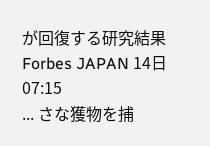が回復する研究結果
Forbes JAPAN 14日 07:15
... さな獲物を捕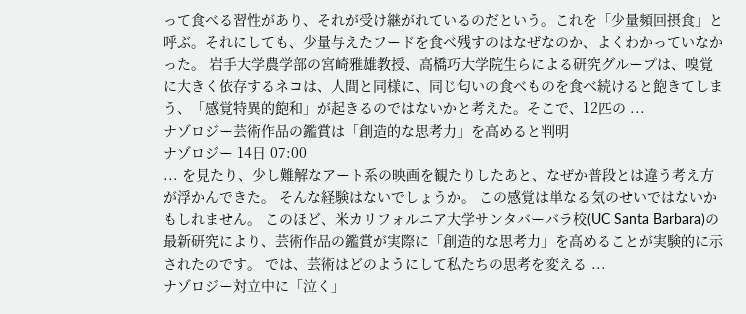って食べる習性があり、それが受け継がれているのだという。これを「少量頻回摂食」と呼ぶ。それにしても、少量与えたフードを食べ残すのはなぜなのか、よくわかっていなかった。 岩手大学農学部の宮崎雅雄教授、高橋巧大学院生らによる研究グループは、嗅覚に大きく依存するネコは、人間と同様に、同じ匂いの食べものを食べ続けると飽きてしまう、「感覚特異的飽和」が起きるのではないかと考えた。そこで、12匹の ...
ナゾロジー芸術作品の鑑賞は「創造的な思考力」を高めると判明
ナゾロジー 14日 07:00
... を見たり、少し難解なアート系の映画を観たりしたあと、なぜか普段とは違う考え方が浮かんできた。 そんな経験はないでしょうか。 この感覚は単なる気のせいではないかもしれません。 このほど、米カリフォルニア大学サンタバーバラ校(UC Santa Barbara)の最新研究により、芸術作品の鑑賞が実際に「創造的な思考力」を高めることが実験的に示されたのです。 では、芸術はどのようにして私たちの思考を変える ...
ナゾロジー対立中に「泣く」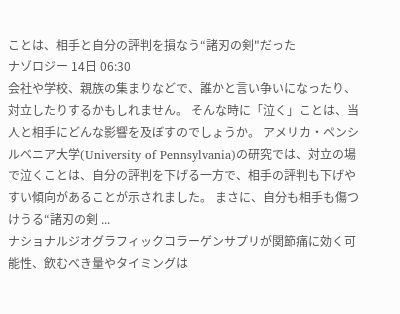ことは、相手と自分の評判を損なう“諸刃の剣"だった
ナゾロジー 14日 06:30
会社や学校、親族の集まりなどで、誰かと言い争いになったり、対立したりするかもしれません。 そんな時に「泣く」ことは、当人と相手にどんな影響を及ぼすのでしょうか。 アメリカ・ペンシルベニア大学(University of Pennsylvania)の研究では、対立の場で泣くことは、自分の評判を下げる一方で、相手の評判も下げやすい傾向があることが示されました。 まさに、自分も相手も傷つけうる“諸刃の剣 ...
ナショナルジオグラフィックコラーゲンサプリが関節痛に効く可能性、飲むべき量やタイミングは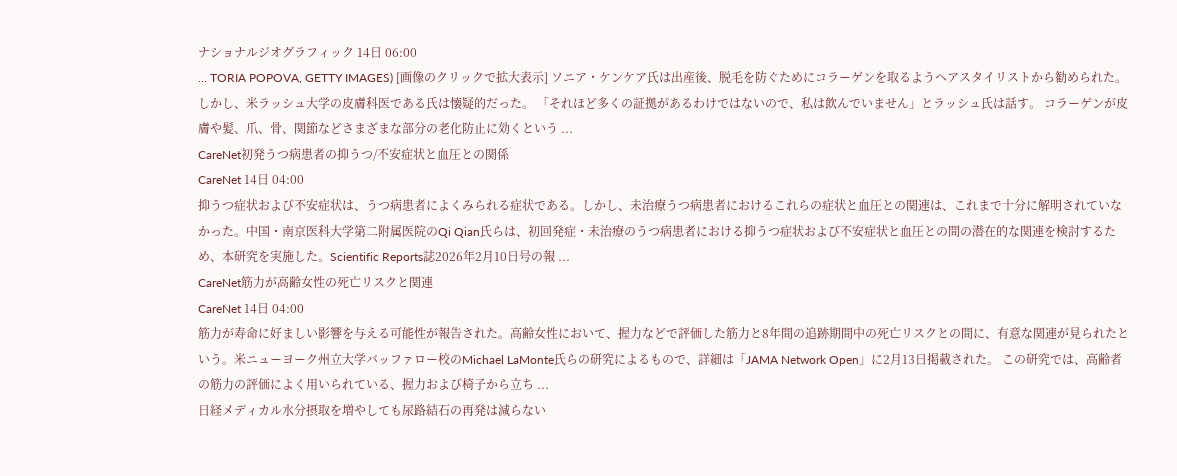ナショナルジオグラフィック 14日 06:00
... TORIA POPOVA, GETTY IMAGES) [画像のクリックで拡大表示] ソニア・ケンケア氏は出産後、脱毛を防ぐためにコラーゲンを取るようヘアスタイリストから勧められた。しかし、米ラッシュ大学の皮膚科医である氏は懐疑的だった。 「それほど多くの証拠があるわけではないので、私は飲んでいません」とラッシュ氏は話す。 コラーゲンが皮膚や髪、爪、骨、関節などさまざまな部分の老化防止に効くという ...
CareNet初発うつ病患者の抑うつ/不安症状と血圧との関係
CareNet 14日 04:00
抑うつ症状および不安症状は、うつ病患者によくみられる症状である。しかし、未治療うつ病患者におけるこれらの症状と血圧との関連は、これまで十分に解明されていなかった。中国・南京医科大学第二附属医院のQi Qian氏らは、初回発症・未治療のうつ病患者における抑うつ症状および不安症状と血圧との間の潜在的な関連を検討するため、本研究を実施した。Scientific Reports誌2026年2月10日号の報 ...
CareNet筋力が高齢女性の死亡リスクと関連
CareNet 14日 04:00
筋力が寿命に好ましい影響を与える可能性が報告された。高齢女性において、握力などで評価した筋力と8年間の追跡期間中の死亡リスクとの間に、有意な関連が見られたという。米ニューヨーク州立大学バッファロー校のMichael LaMonte氏らの研究によるもので、詳細は「JAMA Network Open」に2月13日掲載された。 この研究では、高齢者の筋力の評価によく用いられている、握力および椅子から立ち ...
日経メディカル水分摂取を増やしても尿路結石の再発は減らない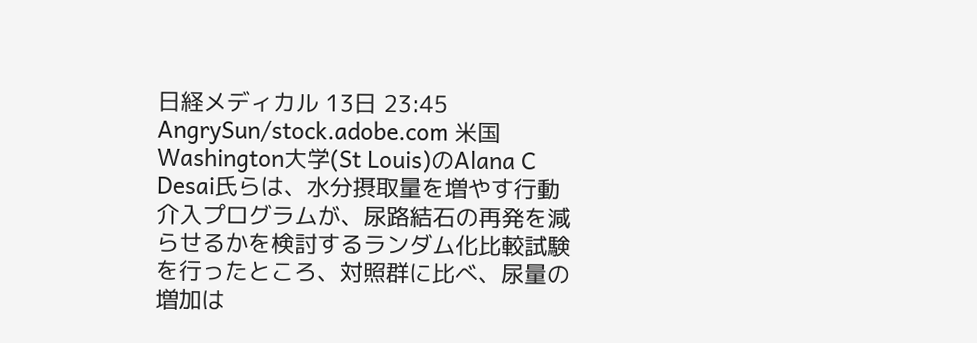日経メディカル 13日 23:45
AngrySun/stock.adobe.com 米国Washington大学(St Louis)のAlana C Desai氏らは、水分摂取量を増やす行動介入プログラムが、尿路結石の再発を減らせるかを検討するランダム化比較試験を行ったところ、対照群に比べ、尿量の増加は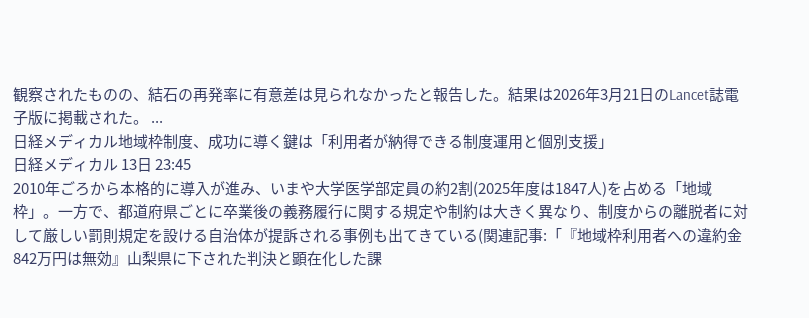観察されたものの、結石の再発率に有意差は見られなかったと報告した。結果は2026年3月21日のLancet誌電子版に掲載された。 ...
日経メディカル地域枠制度、成功に導く鍵は「利用者が納得できる制度運用と個別支援」
日経メディカル 13日 23:45
2010年ごろから本格的に導入が進み、いまや大学医学部定員の約2割(2025年度は1847人)を占める「地域枠」。一方で、都道府県ごとに卒業後の義務履行に関する規定や制約は大きく異なり、制度からの離脱者に対して厳しい罰則規定を設ける自治体が提訴される事例も出てきている(関連記事:「『地域枠利用者への違約金842万円は無効』山梨県に下された判決と顕在化した課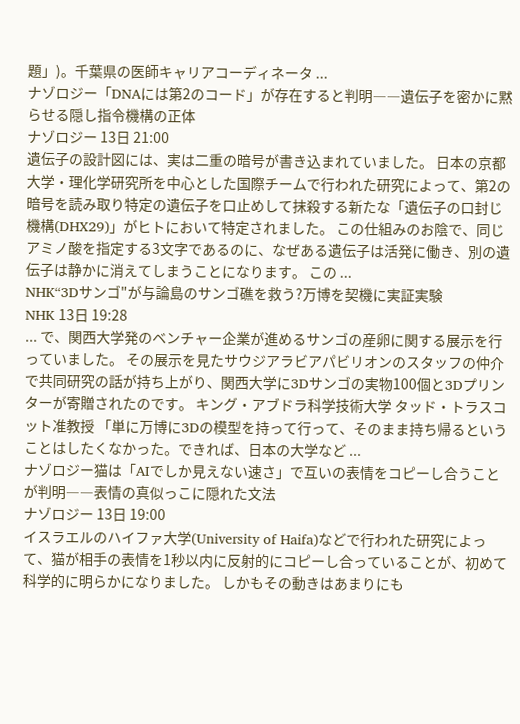題」)。千葉県の医師キャリアコーディネータ ...
ナゾロジー「DNAには第2のコード」が存在すると判明――遺伝子を密かに黙らせる隠し指令機構の正体
ナゾロジー 13日 21:00
遺伝子の設計図には、実は二重の暗号が書き込まれていました。 日本の京都大学・理化学研究所を中心とした国際チームで行われた研究によって、第2の暗号を読み取り特定の遺伝子を口止めして抹殺する新たな「遺伝子の口封じ機構(DHX29)」がヒトにおいて特定されました。 この仕組みのお陰で、同じアミノ酸を指定する3文字であるのに、なぜある遺伝子は活発に働き、別の遺伝子は静かに消えてしまうことになります。 この ...
NHK“3Dサンゴ"が与論島のサンゴ礁を救う?万博を契機に実証実験
NHK 13日 19:28
... で、関西大学発のベンチャー企業が進めるサンゴの産卵に関する展示を行っていました。 その展示を見たサウジアラビアパビリオンのスタッフの仲介で共同研究の話が持ち上がり、関西大学に3Dサンゴの実物100個と3Dプリンターが寄贈されたのです。 キング・アブドラ科学技術大学 タッド・トラスコット准教授 「単に万博に3Dの模型を持って行って、そのまま持ち帰るということはしたくなかった。できれば、日本の大学など ...
ナゾロジー猫は「AIでしか見えない速さ」で互いの表情をコピーし合うことが判明――表情の真似っこに隠れた文法
ナゾロジー 13日 19:00
イスラエルのハイファ大学(University of Haifa)などで行われた研究によって、猫が相手の表情を1秒以内に反射的にコピーし合っていることが、初めて科学的に明らかになりました。 しかもその動きはあまりにも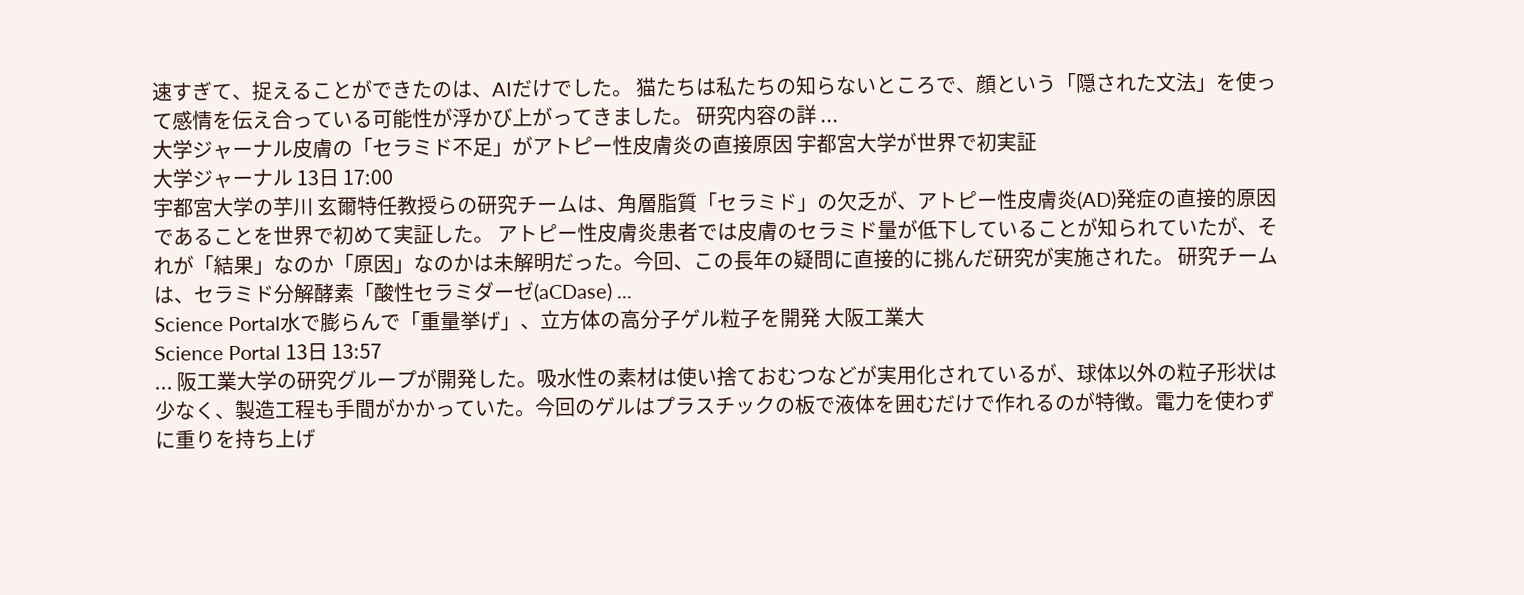速すぎて、捉えることができたのは、AIだけでした。 猫たちは私たちの知らないところで、顔という「隠された文法」を使って感情を伝え合っている可能性が浮かび上がってきました。 研究内容の詳 ...
大学ジャーナル皮膚の「セラミド不足」がアトピー性皮膚炎の直接原因 宇都宮大学が世界で初実証
大学ジャーナル 13日 17:00
宇都宮大学の芋川 玄爾特任教授らの研究チームは、角層脂質「セラミド」の欠乏が、アトピー性皮膚炎(AD)発症の直接的原因であることを世界で初めて実証した。 アトピー性皮膚炎患者では皮膚のセラミド量が低下していることが知られていたが、それが「結果」なのか「原因」なのかは未解明だった。今回、この長年の疑問に直接的に挑んだ研究が実施された。 研究チームは、セラミド分解酵素「酸性セラミダーゼ(aCDase) ...
Science Portal水で膨らんで「重量挙げ」、立方体の高分子ゲル粒子を開発 大阪工業大
Science Portal 13日 13:57
... 阪工業大学の研究グループが開発した。吸水性の素材は使い捨ておむつなどが実用化されているが、球体以外の粒子形状は少なく、製造工程も手間がかかっていた。今回のゲルはプラスチックの板で液体を囲むだけで作れるのが特徴。電力を使わずに重りを持ち上げ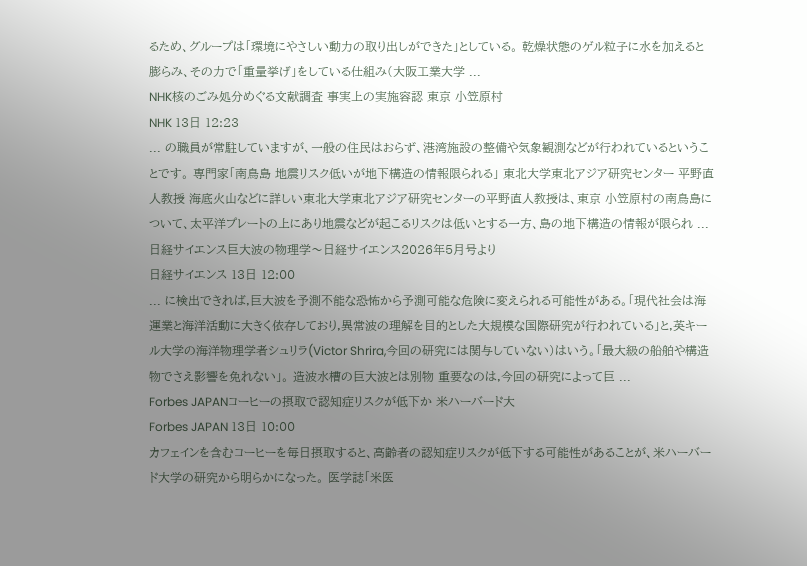るため、グループは「環境にやさしい動力の取り出しができた」としている。 乾燥状態のゲル粒子に水を加えると膨らみ、その力で「重量挙げ」をしている仕組み(大阪工業大学 ...
NHK核のごみ処分めぐる文献調査 事実上の実施容認 東京 小笠原村
NHK 13日 12:23
... の職員が常駐していますが、一般の住民はおらず、港湾施設の整備や気象観測などが行われているということです。 専門家「南鳥島 地震リスク低いが地下構造の情報限られる」 東北大学東北アジア研究センター 平野直人教授 海底火山などに詳しい東北大学東北アジア研究センターの平野直人教授は、東京 小笠原村の南鳥島について、太平洋プレートの上にあり地震などが起こるリスクは低いとする一方、島の地下構造の情報が限られ ...
日経サイエンス巨大波の物理学〜日経サイエンス2026年5月号より
日経サイエンス 13日 12:00
... に検出できれば,巨大波を予測不能な恐怖から予測可能な危険に変えられる可能性がある。「現代社会は海運業と海洋活動に大きく依存しており,異常波の理解を目的とした大規模な国際研究が行われている」と,英キール大学の海洋物理学者シュリラ(Victor Shrira,今回の研究には関与していない)はいう。「最大級の船舶や構造物でさえ影響を免れない」。 造波水槽の巨大波とは別物 重要なのは,今回の研究によって巨 ...
Forbes JAPANコーヒーの摂取で認知症リスクが低下か 米ハーバード大
Forbes JAPAN 13日 10:00
カフェインを含むコーヒーを毎日摂取すると、高齢者の認知症リスクが低下する可能性があることが、米ハーバード大学の研究から明らかになった。 医学誌「米医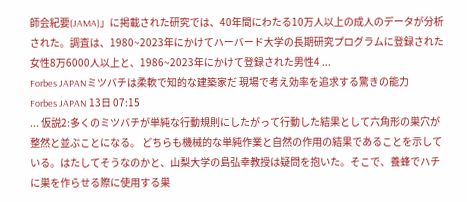師会紀要(JAMA)」に掲載された研究では、40年間にわたる10万人以上の成人のデータが分析された。調査は、1980~2023年にかけてハーバード大学の長期研究プログラムに登録された女性8万6000人以上と、1986~2023年にかけて登録された男性4 ...
Forbes JAPANミツバチは柔軟で知的な建築家だ 現場で考え効率を追求する驚きの能力
Forbes JAPAN 13日 07:15
... 仮説2:多くのミツバチが単純な行動規則にしたがって行動した結果として六角形の巣穴が整然と並ぶことになる。 どちらも機械的な単純作業と自然の作用の結果であることを示している。はたしてそうなのかと、山梨大学の島弘幸教授は疑問を抱いた。そこで、養蜂でハチに巣を作らせる際に使用する巣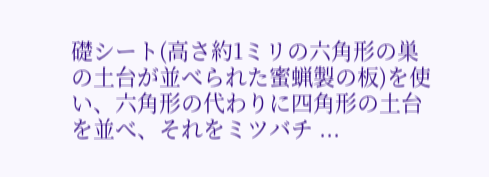礎シート(高さ約1ミリの六角形の巣の土台が並べられた蜜蝋製の板)を使い、六角形の代わりに四角形の土台を並べ、それをミツバチ ...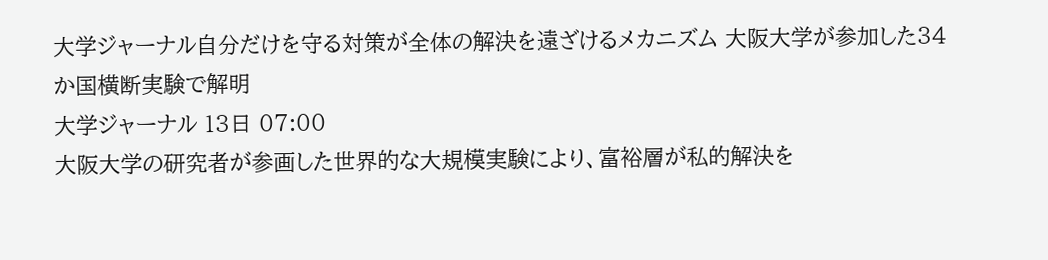大学ジャーナル自分だけを守る対策が全体の解決を遠ざけるメカニズム 大阪大学が参加した34か国横断実験で解明
大学ジャーナル 13日 07:00
大阪大学の研究者が参画した世界的な大規模実験により、富裕層が私的解決を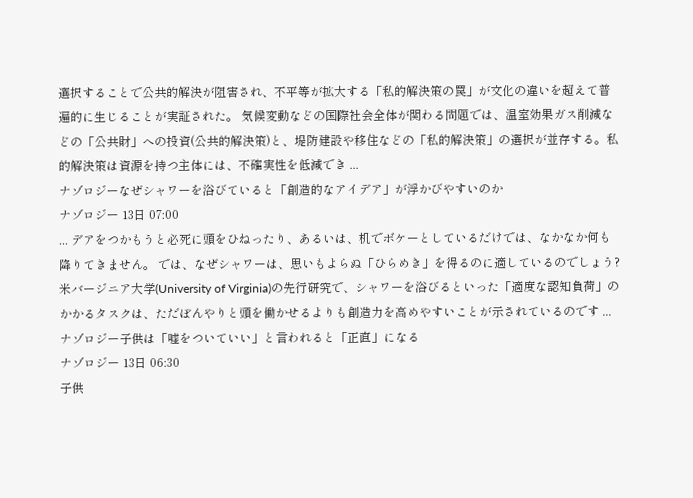選択することで公共的解決が阻害され、不平等が拡大する「私的解決策の罠」が文化の違いを超えて普遍的に生じることが実証された。 気候変動などの国際社会全体が関わる問題では、温室効果ガス削減などの「公共財」への投資(公共的解決策)と、堤防建設や移住などの「私的解決策」の選択が並存する。私的解決策は資源を持つ主体には、不確実性を低減でき ...
ナゾロジーなぜシャワーを浴びていると「創造的なアイデア」が浮かびやすいのか
ナゾロジー 13日 07:00
... デアをつかもうと必死に頭をひねったり、あるいは、机でボケーとしているだけでは、なかなか何も降りてきません。 では、なぜシャワーは、思いもよらぬ「ひらめき」を得るのに適しているのでしょう? 米バージニア大学(University of Virginia)の先行研究で、シャワーを浴びるといった「適度な認知負荷」のかかるタスクは、ただぼんやりと頭を働かせるよりも創造力を高めやすいことが示されているのです ...
ナゾロジー子供は「嘘をついていい」と言われると「正直」になる
ナゾロジー 13日 06:30
子供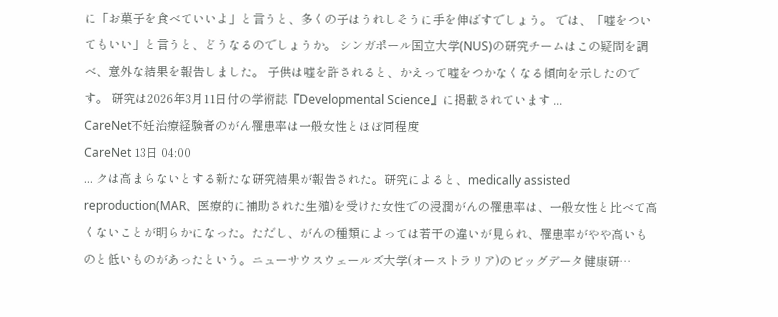に「お菓子を食べていいよ」と言うと、多くの子はうれしそうに手を伸ばすでしょう。 では、「嘘をついてもいい」と言うと、どうなるのでしょうか。 シンガポール国立大学(NUS)の研究チームはこの疑問を調べ、意外な結果を報告しました。 子供は嘘を許されると、かえって嘘をつかなくなる傾向を示したのです。 研究は2026年3月11日付の学術誌『Developmental Science』に掲載されています ...
CareNet不妊治療経験者のがん罹患率は一般女性とほぼ同程度
CareNet 13日 04:00
... クは高まらないとする新たな研究結果が報告された。研究によると、medically assisted reproduction(MAR、医療的に補助された生殖)を受けた女性での浸潤がんの罹患率は、一般女性と比べて高くないことが明らかになった。ただし、がんの種類によっては若干の違いが見られ、罹患率がやや高いものと低いものがあったという。ニューサウスウェールズ大学(オーストラリア)のビッグデータ健康研…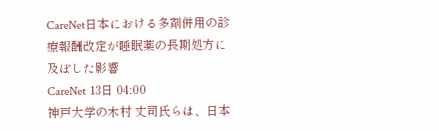CareNet日本における多剤併用の診療報酬改定が睡眠薬の長期処方に及ぼした影響
CareNet 13日 04:00
神戸大学の木村 丈司氏らは、日本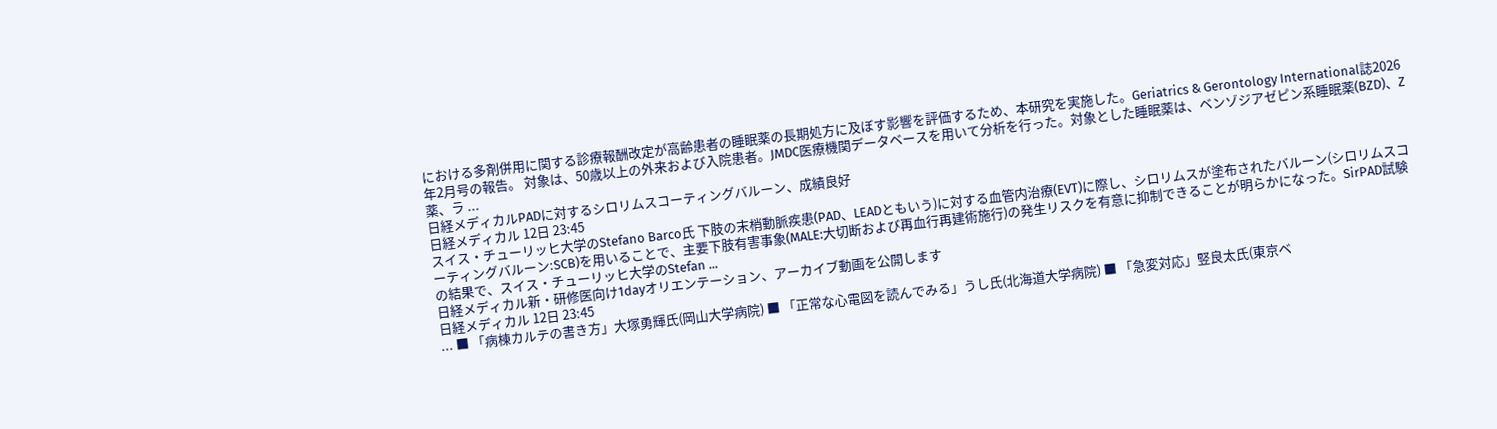における多剤併用に関する診療報酬改定が高齢患者の睡眠薬の長期処方に及ぼす影響を評価するため、本研究を実施した。Geriatrics & Gerontology International誌2026年2月号の報告。 対象は、50歳以上の外来および入院患者。JMDC医療機関データベースを用いて分析を行った。対象とした睡眠薬は、ベンゾジアゼピン系睡眠薬(BZD)、Z薬、ラ ...
日経メディカルPADに対するシロリムスコーティングバルーン、成績良好
日経メディカル 12日 23:45
スイス・チューリッヒ大学のStefano Barco氏 下肢の末梢動脈疾患(PAD、LEADともいう)に対する血管内治療(EVT)に際し、シロリムスが塗布されたバルーン(シロリムスコーティングバルーン:SCB)を用いることで、主要下肢有害事象(MALE:大切断および再血行再建術施行)の発生リスクを有意に抑制できることが明らかになった。SirPAD試験の結果で、スイス・チューリッヒ大学のStefan ...
日経メディカル新・研修医向け1dayオリエンテーション、アーカイブ動画を公開します
日経メディカル 12日 23:45
... ■ 「病棟カルテの書き方」大塚勇輝氏(岡山大学病院) ■ 「正常な心電図を読んでみる」うし氏(北海道大学病院) ■ 「急変対応」竪良太氏(東京ベ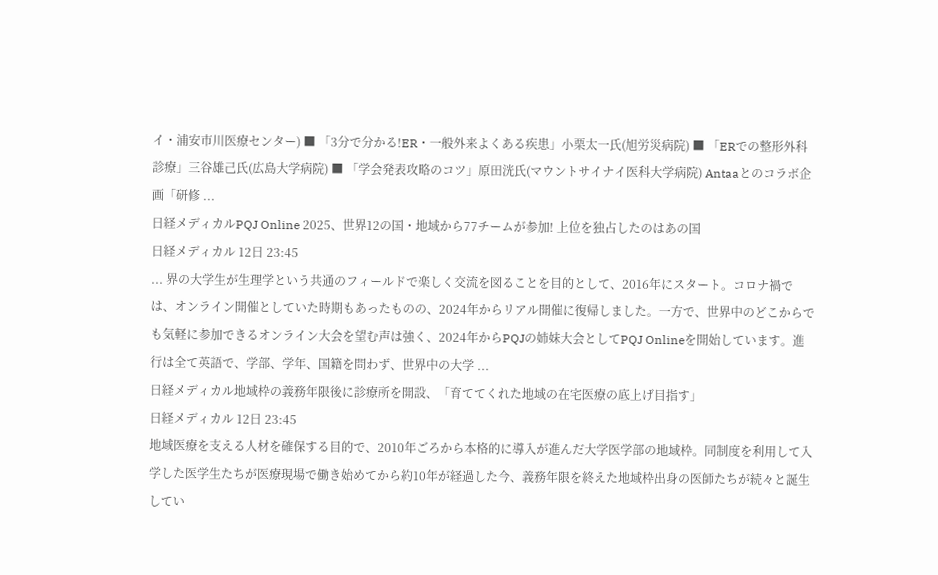イ・浦安市川医療センター) ■ 「3分で分かる!ER・一般外来よくある疾患」小栗太一氏(旭労災病院) ■ 「ERでの整形外科診療」三谷雄己氏(広島大学病院) ■ 「学会発表攻略のコツ」原田洸氏(マウントサイナイ医科大学病院) Antaaとのコラボ企画「研修 ...
日経メディカルPQJ Online 2025、世界12の国・地域から77チームが参加! 上位を独占したのはあの国
日経メディカル 12日 23:45
... 界の大学生が生理学という共通のフィールドで楽しく交流を図ることを目的として、2016年にスタート。コロナ禍では、オンライン開催としていた時期もあったものの、2024年からリアル開催に復帰しました。一方で、世界中のどこからでも気軽に参加できるオンライン大会を望む声は強く、2024年からPQJの姉妹大会としてPQJ Onlineを開始しています。進行は全て英語で、学部、学年、国籍を問わず、世界中の大学 ...
日経メディカル地域枠の義務年限後に診療所を開設、「育ててくれた地域の在宅医療の底上げ目指す」
日経メディカル 12日 23:45
地域医療を支える人材を確保する目的で、2010年ごろから本格的に導入が進んだ大学医学部の地域枠。同制度を利用して入学した医学生たちが医療現場で働き始めてから約10年が経過した今、義務年限を終えた地域枠出身の医師たちが続々と誕生してい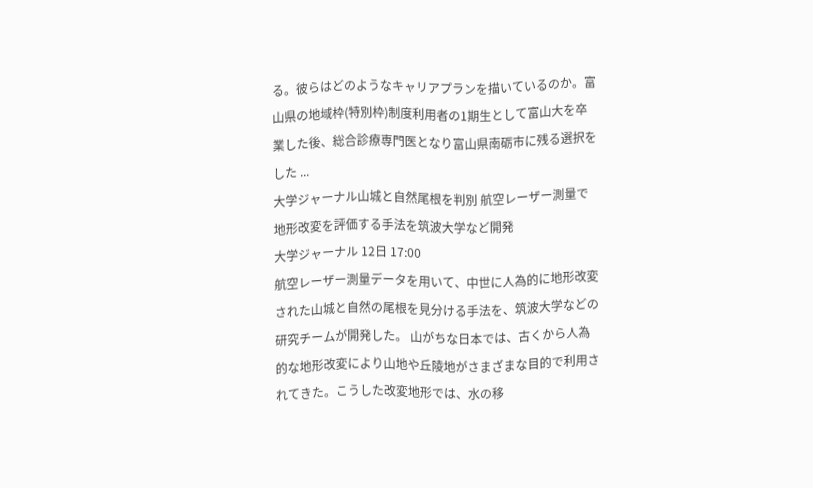る。彼らはどのようなキャリアプランを描いているのか。富山県の地域枠(特別枠)制度利用者の1期生として富山大を卒業した後、総合診療専門医となり富山県南砺市に残る選択をした ...
大学ジャーナル山城と自然尾根を判別 航空レーザー測量で地形改変を評価する手法を筑波大学など開発
大学ジャーナル 12日 17:00
航空レーザー測量データを用いて、中世に人為的に地形改変された山城と自然の尾根を見分ける手法を、筑波大学などの研究チームが開発した。 山がちな日本では、古くから人為的な地形改変により山地や丘陵地がさまざまな目的で利用されてきた。こうした改変地形では、水の移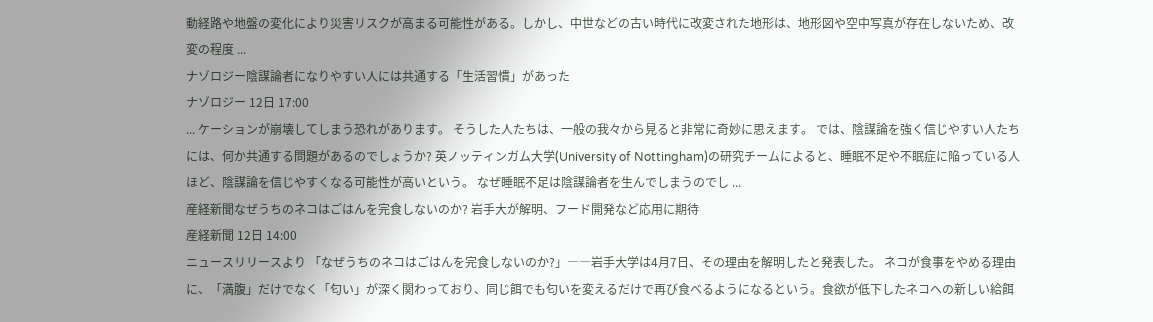動経路や地盤の変化により災害リスクが高まる可能性がある。しかし、中世などの古い時代に改変された地形は、地形図や空中写真が存在しないため、改変の程度 ...
ナゾロジー陰謀論者になりやすい人には共通する「生活習慣」があった
ナゾロジー 12日 17:00
... ケーションが崩壊してしまう恐れがあります。 そうした人たちは、一般の我々から見ると非常に奇妙に思えます。 では、陰謀論を強く信じやすい人たちには、何か共通する問題があるのでしょうか? 英ノッティンガム大学(University of Nottingham)の研究チームによると、睡眠不足や不眠症に陥っている人ほど、陰謀論を信じやすくなる可能性が高いという。 なぜ睡眠不足は陰謀論者を生んでしまうのでし ...
産経新聞なぜうちのネコはごはんを完食しないのか? 岩手大が解明、フード開発など応用に期待
産経新聞 12日 14:00
ニュースリリースより 「なぜうちのネコはごはんを完食しないのか?」――岩手大学は4月7日、その理由を解明したと発表した。 ネコが食事をやめる理由に、「満腹」だけでなく「匂い」が深く関わっており、同じ餌でも匂いを変えるだけで再び食べるようになるという。食欲が低下したネコへの新しい給餌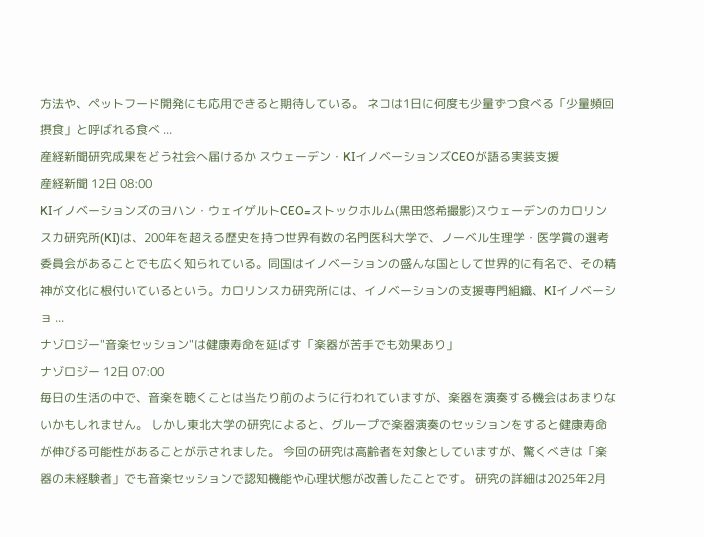方法や、ペットフード開発にも応用できると期待している。 ネコは1日に何度も少量ずつ食べる「少量頻回摂食」と呼ばれる食べ ...
産経新聞研究成果をどう社会へ届けるか スウェーデン・KIイノベーションズCEOが語る実装支援
産経新聞 12日 08:00
KIイノベーションズのヨハン・ウェイゲルトCEO=ストックホルム(黒田悠希撮影)スウェーデンのカロリンスカ研究所(KI)は、200年を超える歴史を持つ世界有数の名門医科大学で、ノーベル生理学・医学賞の選考委員会があることでも広く知られている。同国はイノベーションの盛んな国として世界的に有名で、その精神が文化に根付いているという。カロリンスカ研究所には、イノベーションの支援専門組織、KIイノベーショ ...
ナゾロジー"音楽セッション"は健康寿命を延ばす「楽器が苦手でも効果あり」
ナゾロジー 12日 07:00
毎日の生活の中で、音楽を聴くことは当たり前のように行われていますが、楽器を演奏する機会はあまりないかもしれません。 しかし東北大学の研究によると、グループで楽器演奏のセッションをすると健康寿命が伸びる可能性があることが示されました。 今回の研究は高齢者を対象としていますが、驚くべきは「楽器の未経験者」でも音楽セッションで認知機能や心理状態が改善したことです。 研究の詳細は2025年2月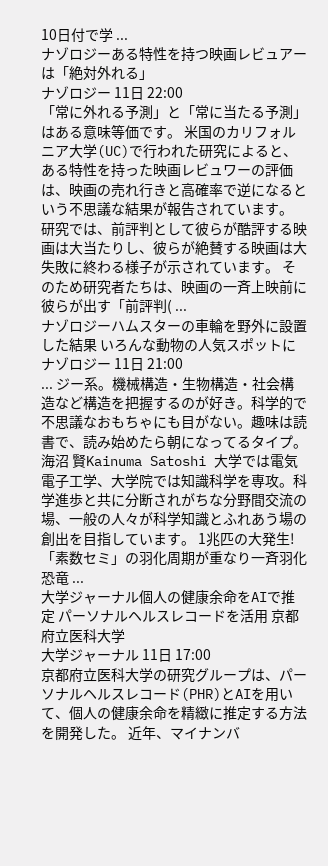10日付で学 ...
ナゾロジーある特性を持つ映画レビュアーは「絶対外れる」
ナゾロジー 11日 22:00
「常に外れる予測」と「常に当たる予測」はある意味等価です。 米国のカリフォルニア大学(UC)で行われた研究によると、ある特性を持った映画レビュワーの評価は、映画の売れ行きと高確率で逆になるという不思議な結果が報告されています。 研究では、前評判として彼らが酷評する映画は大当たりし、彼らが絶賛する映画は大失敗に終わる様子が示されています。 そのため研究者たちは、映画の一斉上映前に彼らが出す「前評判( ...
ナゾロジーハムスターの車輪を野外に設置した結果 いろんな動物の人気スポットに
ナゾロジー 11日 21:00
... ジー系。機械構造・生物構造・社会構造など構造を把握するのが好き。科学的で不思議なおもちゃにも目がない。趣味は読書で、読み始めたら朝になってるタイプ。 海沼 賢Kainuma Satoshi 大学では電気電子工学、大学院では知識科学を専攻。科学進歩と共に分断されがちな分野間交流の場、一般の人々が科学知識とふれあう場の創出を目指しています。 1兆匹の大発生!「素数セミ」の羽化周期が重なり一斉羽化 恐竜 ...
大学ジャーナル個人の健康余命をAIで推定 パーソナルヘルスレコードを活用 京都府立医科大学
大学ジャーナル 11日 17:00
京都府立医科大学の研究グループは、パーソナルヘルスレコード(PHR)とAIを用いて、個人の健康余命を精緻に推定する方法を開発した。 近年、マイナンバ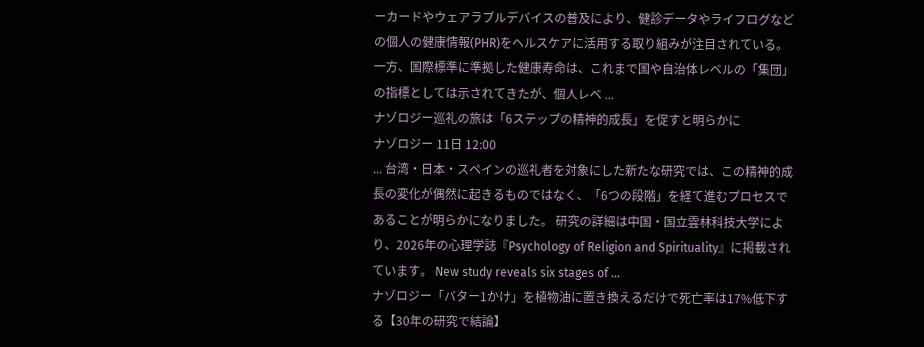ーカードやウェアラブルデバイスの普及により、健診データやライフログなどの個人の健康情報(PHR)をヘルスケアに活用する取り組みが注目されている。一方、国際標準に準拠した健康寿命は、これまで国や自治体レベルの「集団」の指標としては示されてきたが、個人レベ ...
ナゾロジー巡礼の旅は「6ステップの精神的成長」を促すと明らかに
ナゾロジー 11日 12:00
... 台湾・日本・スペインの巡礼者を対象にした新たな研究では、この精神的成長の変化が偶然に起きるものではなく、「6つの段階」を経て進むプロセスであることが明らかになりました。 研究の詳細は中国・国立雲林科技大学により、2026年の心理学誌『Psychology of Religion and Spirituality』に掲載されています。 New study reveals six stages of ...
ナゾロジー「バター1かけ」を植物油に置き換えるだけで死亡率は17%低下する【30年の研究で結論】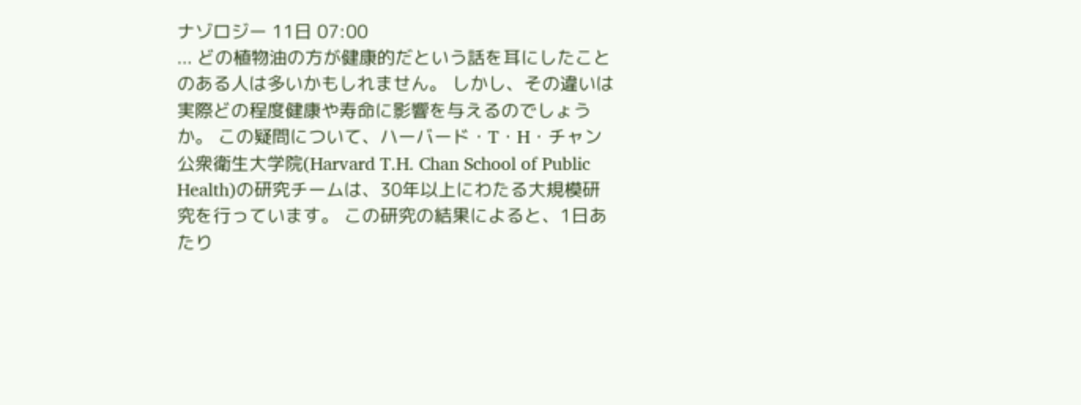ナゾロジー 11日 07:00
... どの植物油の方が健康的だという話を耳にしたことのある人は多いかもしれません。 しかし、その違いは実際どの程度健康や寿命に影響を与えるのでしょうか。 この疑問について、ハーバード・T・H・チャン公衆衛生大学院(Harvard T.H. Chan School of Public Health)の研究チームは、30年以上にわたる大規模研究を行っています。 この研究の結果によると、1日あたり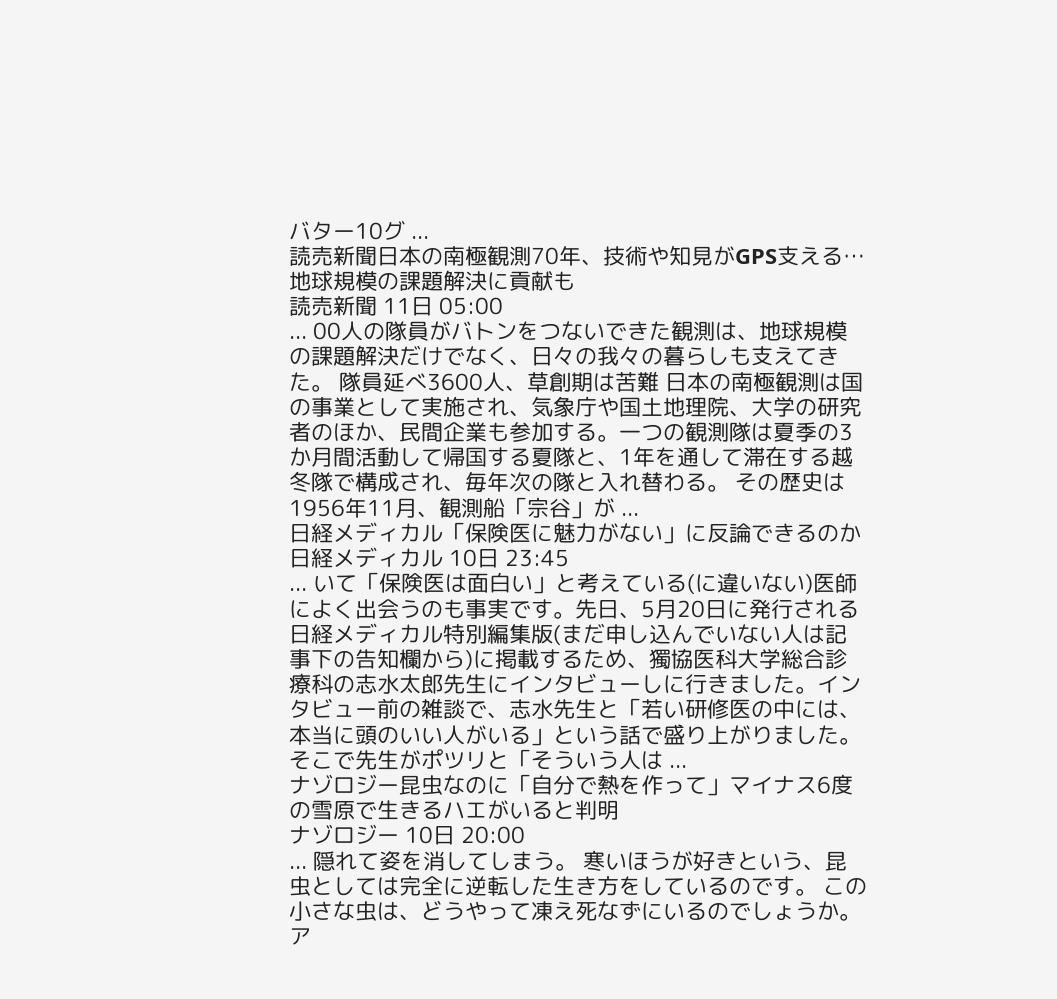バター10グ ...
読売新聞日本の南極観測70年、技術や知見がGPS支える…地球規模の課題解決に貢献も
読売新聞 11日 05:00
... 00人の隊員がバトンをつないできた観測は、地球規模の課題解決だけでなく、日々の我々の暮らしも支えてきた。 隊員延べ3600人、草創期は苦難 日本の南極観測は国の事業として実施され、気象庁や国土地理院、大学の研究者のほか、民間企業も参加する。一つの観測隊は夏季の3か月間活動して帰国する夏隊と、1年を通して滞在する越冬隊で構成され、毎年次の隊と入れ替わる。 その歴史は1956年11月、観測船「宗谷」が ...
日経メディカル「保険医に魅力がない」に反論できるのか
日経メディカル 10日 23:45
... いて「保険医は面白い」と考えている(に違いない)医師によく出会うのも事実です。先日、5月20日に発行される日経メディカル特別編集版(まだ申し込んでいない人は記事下の告知欄から)に掲載するため、獨協医科大学総合診療科の志水太郎先生にインタビューしに行きました。インタビュー前の雑談で、志水先生と「若い研修医の中には、本当に頭のいい人がいる」という話で盛り上がりました。そこで先生がポツリと「そういう人は ...
ナゾロジー昆虫なのに「自分で熱を作って」マイナス6度の雪原で生きるハエがいると判明
ナゾロジー 10日 20:00
... 隠れて姿を消してしまう。 寒いほうが好きという、昆虫としては完全に逆転した生き方をしているのです。 この小さな虫は、どうやって凍え死なずにいるのでしょうか。 ア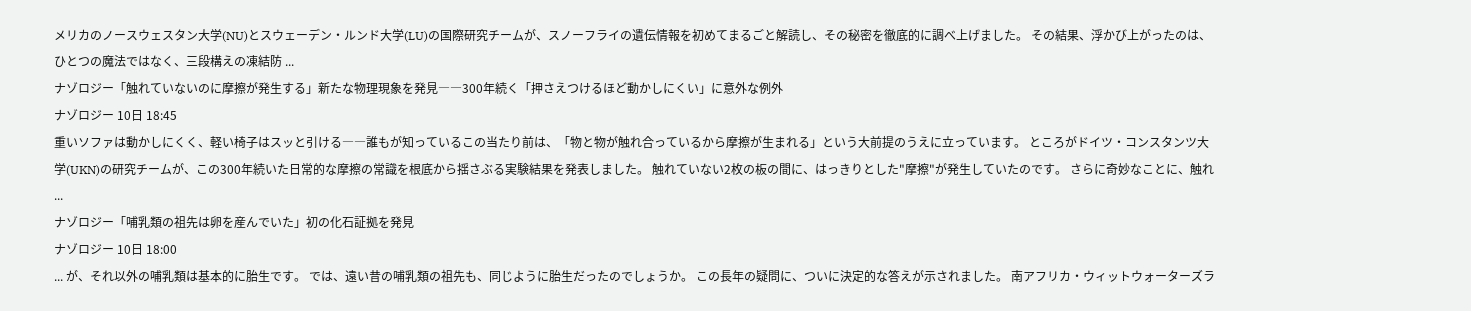メリカのノースウェスタン大学(NU)とスウェーデン・ルンド大学(LU)の国際研究チームが、スノーフライの遺伝情報を初めてまるごと解読し、その秘密を徹底的に調べ上げました。 その結果、浮かび上がったのは、ひとつの魔法ではなく、三段構えの凍結防 ...
ナゾロジー「触れていないのに摩擦が発生する」新たな物理現象を発見――300年続く「押さえつけるほど動かしにくい」に意外な例外
ナゾロジー 10日 18:45
重いソファは動かしにくく、軽い椅子はスッと引ける――誰もが知っているこの当たり前は、「物と物が触れ合っているから摩擦が生まれる」という大前提のうえに立っています。 ところがドイツ・コンスタンツ大学(UKN)の研究チームが、この300年続いた日常的な摩擦の常識を根底から揺さぶる実験結果を発表しました。 触れていない2枚の板の間に、はっきりとした"摩擦"が発生していたのです。 さらに奇妙なことに、触れ ...
ナゾロジー「哺乳類の祖先は卵を産んでいた」初の化石証拠を発見
ナゾロジー 10日 18:00
... が、それ以外の哺乳類は基本的に胎生です。 では、遠い昔の哺乳類の祖先も、同じように胎生だったのでしょうか。 この長年の疑問に、ついに決定的な答えが示されました。 南アフリカ・ウィットウォーターズラ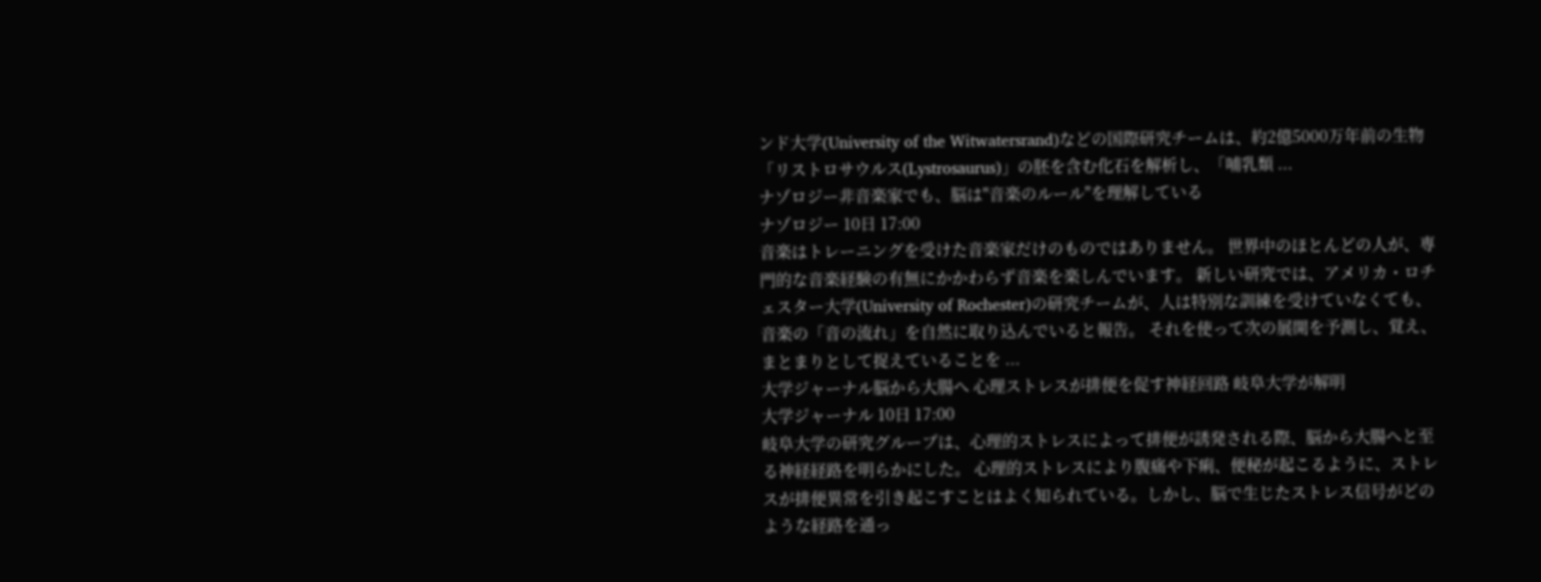ンド大学(University of the Witwatersrand)などの国際研究チームは、約2億5000万年前の生物「リストロサウルス(Lystrosaurus)」の胚を含む化石を解析し、「哺乳類 ...
ナゾロジー非音楽家でも、脳は"音楽のルール"を理解している
ナゾロジー 10日 17:00
音楽はトレーニングを受けた音楽家だけのものではありません。 世界中のほとんどの人が、専門的な音楽経験の有無にかかわらず音楽を楽しんでいます。 新しい研究では、アメリカ・ロチェスター大学(University of Rochester)の研究チームが、人は特別な訓練を受けていなくても、音楽の「音の流れ」を自然に取り込んでいると報告。 それを使って次の展開を予測し、覚え、まとまりとして捉えていることを ...
大学ジャーナル脳から大腸へ 心理ストレスが排便を促す神経回路 岐阜大学が解明
大学ジャーナル 10日 17:00
岐阜大学の研究グループは、心理的ストレスによって排便が誘発される際、脳から大腸へと至る神経経路を明らかにした。 心理的ストレスにより腹痛や下痢、便秘が起こるように、ストレスが排便異常を引き起こすことはよく知られている。しかし、脳で生じたストレス信号がどのような経路を通っ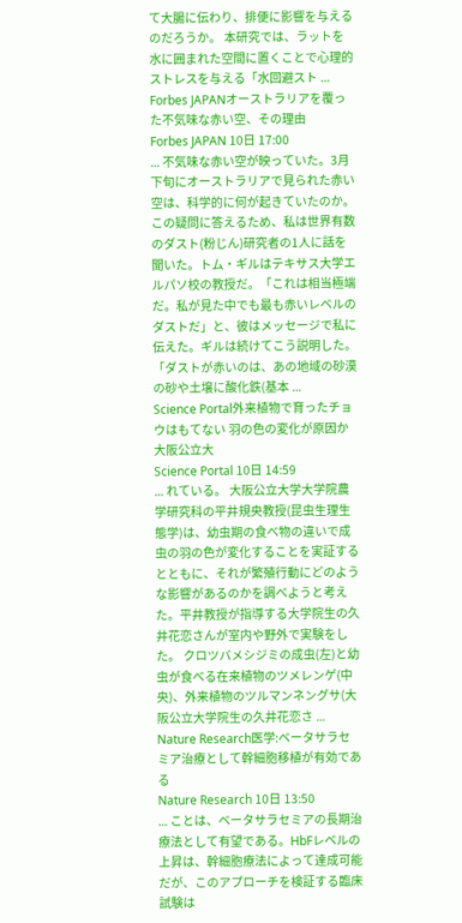て大腸に伝わり、排便に影響を与えるのだろうか。 本研究では、ラットを水に囲まれた空間に置くことで心理的ストレスを与える「水回避スト ...
Forbes JAPANオーストラリアを覆った不気味な赤い空、その理由
Forbes JAPAN 10日 17:00
... 不気味な赤い空が映っていた。3月下旬にオーストラリアで見られた赤い空は、科学的に何が起きていたのか。 この疑問に答えるため、私は世界有数のダスト(粉じん)研究者の1人に話を聞いた。トム・ギルはテキサス大学エルパソ校の教授だ。「これは相当極端だ。私が見た中でも最も赤いレベルのダストだ」と、彼はメッセージで私に伝えた。ギルは続けてこう説明した。「ダストが赤いのは、あの地域の砂漠の砂や土壌に酸化鉄(基本 ...
Science Portal外来植物で育ったチョウはもてない 羽の色の変化が原因か 大阪公立大
Science Portal 10日 14:59
... れている。 大阪公立大学大学院農学研究科の平井規央教授(昆虫生理生態学)は、幼虫期の食べ物の違いで成虫の羽の色が変化することを実証するとともに、それが繁殖行動にどのような影響があるのかを調べようと考えた。平井教授が指導する大学院生の久井花恋さんが室内や野外で実験をした。 クロツバメシジミの成虫(左)と幼虫が食べる在来植物のツメレンゲ(中央)、外来植物のツルマンネングサ(大阪公立大学院生の久井花恋さ ...
Nature Research医学:ベータサラセミア治療として幹細胞移植が有効である
Nature Research 10日 13:50
... ことは、ベータサラセミアの長期治療法として有望である。HbFレベルの上昇は、幹細胞療法によって達成可能だが、このアプローチを検証する臨床試験は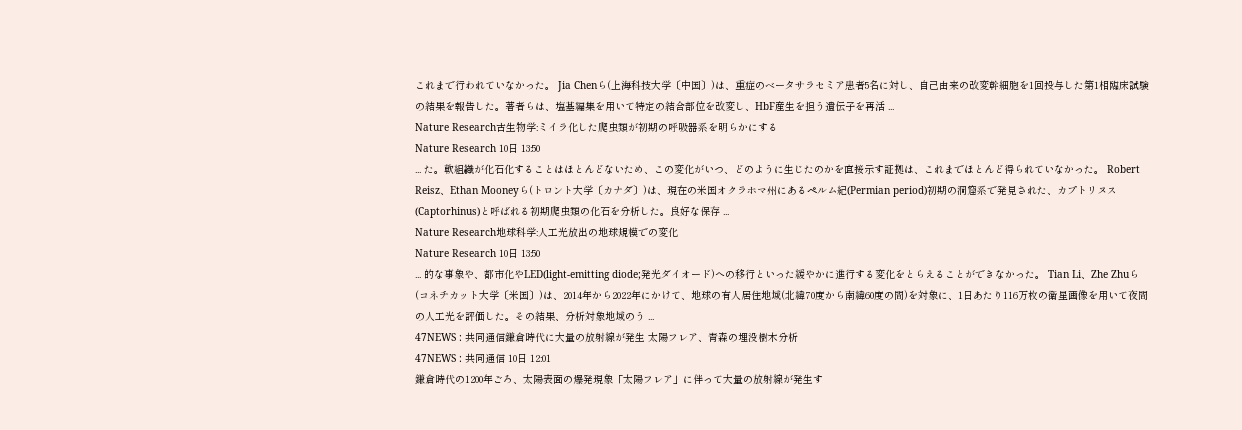これまで行われていなかった。 Jia Chenら(上海科技大学〔中国〕)は、重症のベータサラセミア患者5名に対し、自己由来の改変幹細胞を1回投与した第1相臨床試験の結果を報告した。著者らは、塩基編集を用いて特定の結合部位を改変し、HbF産生を担う遺伝子を再活 ...
Nature Research古生物学:ミイラ化した爬虫類が初期の呼吸器系を明らかにする
Nature Research 10日 13:50
... た。軟組織が化石化することはほとんどないため、この変化がいつ、どのように生じたのかを直接示す証拠は、これまでほとんど得られていなかった。 Robert Reisz、Ethan Mooneyら(トロント大学〔カナダ〕)は、現在の米国オクラホマ州にあるペルム紀(Permian period)初期の洞窟系で発見された、カプトリヌス(Captorhinus)と呼ばれる初期爬虫類の化石を分析した。良好な保存 ...
Nature Research地球科学:人工光放出の地球規模での変化
Nature Research 10日 13:50
... 的な事象や、都市化やLED(light-emitting diode;発光ダイオード)への移行といった緩やかに進行する変化をとらえることができなかった。 Tian Li、Zhe Zhuら(コネチカット大学〔米国〕)は、2014年から2022年にかけて、地球の有人居住地域(北緯70度から南緯60度の間)を対象に、1日あたり116万枚の衛星画像を用いて夜間の人工光を評価した。その結果、分析対象地域のう ...
47NEWS : 共同通信鎌倉時代に大量の放射線が発生 太陽フレア、青森の埋没樹木分析
47NEWS : 共同通信 10日 12:01
鎌倉時代の1200年ごろ、太陽表面の爆発現象「太陽フレア」に伴って大量の放射線が発生す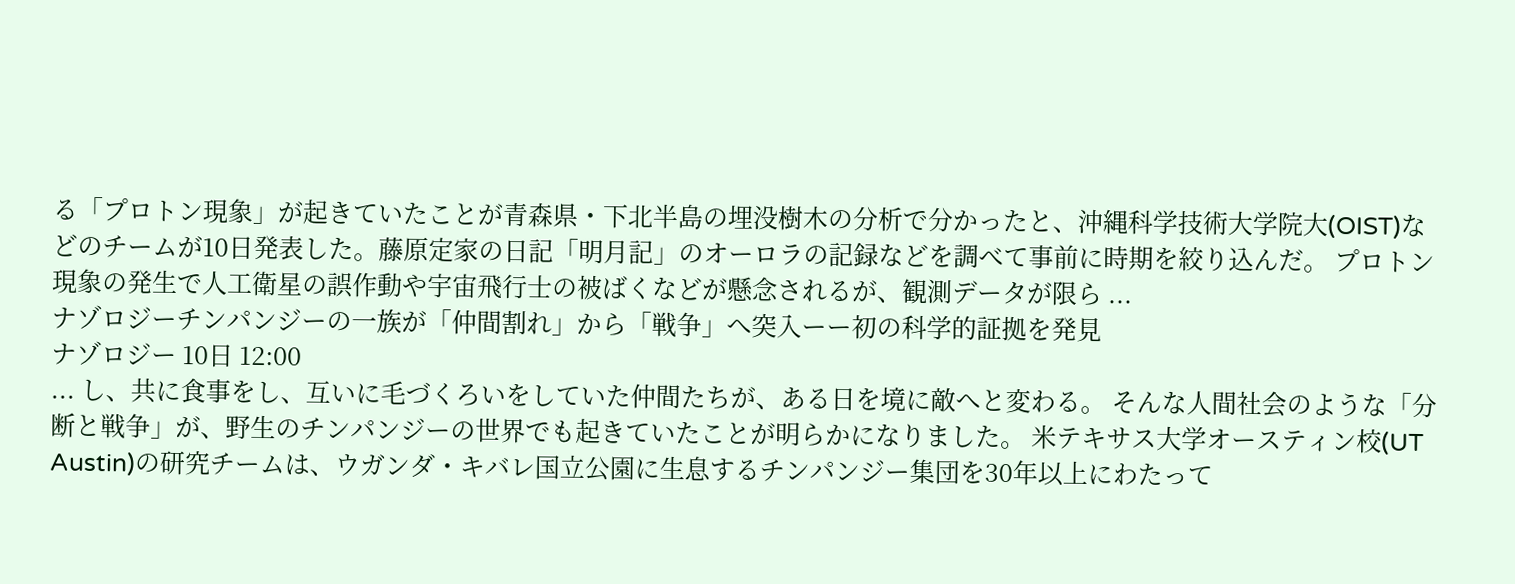る「プロトン現象」が起きていたことが青森県・下北半島の埋没樹木の分析で分かったと、沖縄科学技術大学院大(OIST)などのチームが10日発表した。藤原定家の日記「明月記」のオーロラの記録などを調べて事前に時期を絞り込んだ。 プロトン現象の発生で人工衛星の誤作動や宇宙飛行士の被ばくなどが懸念されるが、観測データが限ら ...
ナゾロジーチンパンジーの一族が「仲間割れ」から「戦争」へ突入ーー初の科学的証拠を発見
ナゾロジー 10日 12:00
... し、共に食事をし、互いに毛づくろいをしていた仲間たちが、ある日を境に敵へと変わる。 そんな人間社会のような「分断と戦争」が、野生のチンパンジーの世界でも起きていたことが明らかになりました。 米テキサス大学オースティン校(UT Austin)の研究チームは、ウガンダ・キバレ国立公園に生息するチンパンジー集団を30年以上にわたって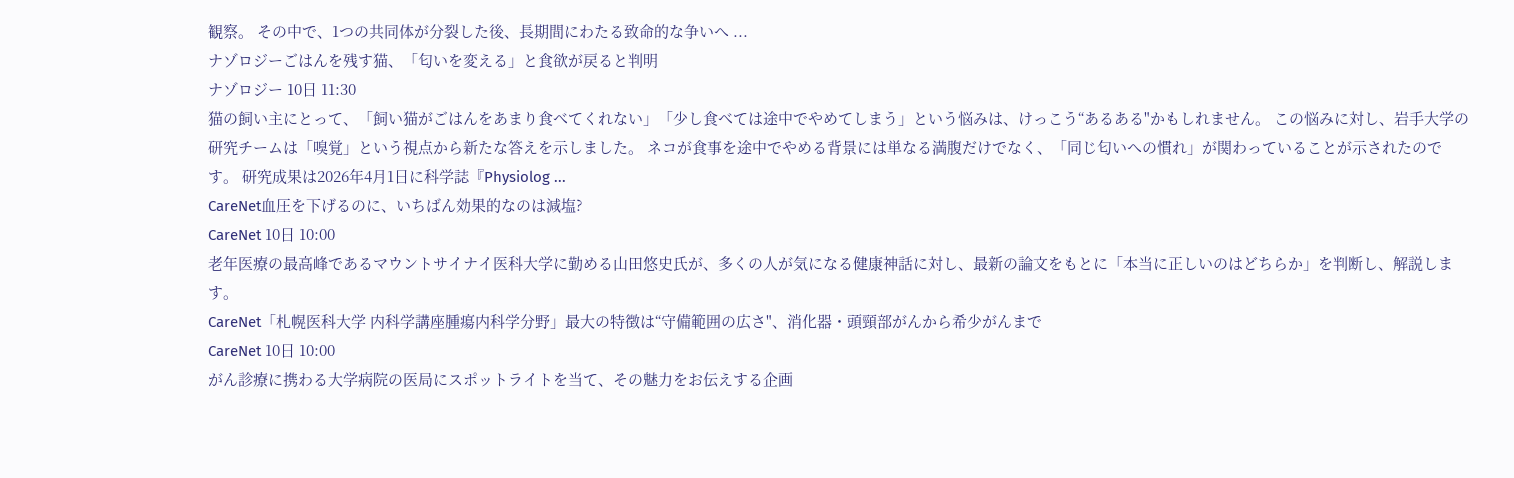観察。 その中で、1つの共同体が分裂した後、長期間にわたる致命的な争いへ ...
ナゾロジーごはんを残す猫、「匂いを変える」と食欲が戻ると判明
ナゾロジー 10日 11:30
猫の飼い主にとって、「飼い猫がごはんをあまり食べてくれない」「少し食べては途中でやめてしまう」という悩みは、けっこう“あるある"かもしれません。 この悩みに対し、岩手大学の研究チームは「嗅覚」という視点から新たな答えを示しました。 ネコが食事を途中でやめる背景には単なる満腹だけでなく、「同じ匂いへの慣れ」が関わっていることが示されたのです。 研究成果は2026年4月1日に科学誌『Physiolog ...
CareNet血圧を下げるのに、いちばん効果的なのは減塩?
CareNet 10日 10:00
老年医療の最高峰であるマウントサイナイ医科大学に勤める山田悠史氏が、多くの人が気になる健康神話に対し、最新の論文をもとに「本当に正しいのはどちらか」を判断し、解説します。
CareNet「札幌医科大学 内科学講座腫瘍内科学分野」最大の特徴は“守備範囲の広さ"、消化器・頭頸部がんから希少がんまで
CareNet 10日 10:00
がん診療に携わる大学病院の医局にスポットライトを当て、その魅力をお伝えする企画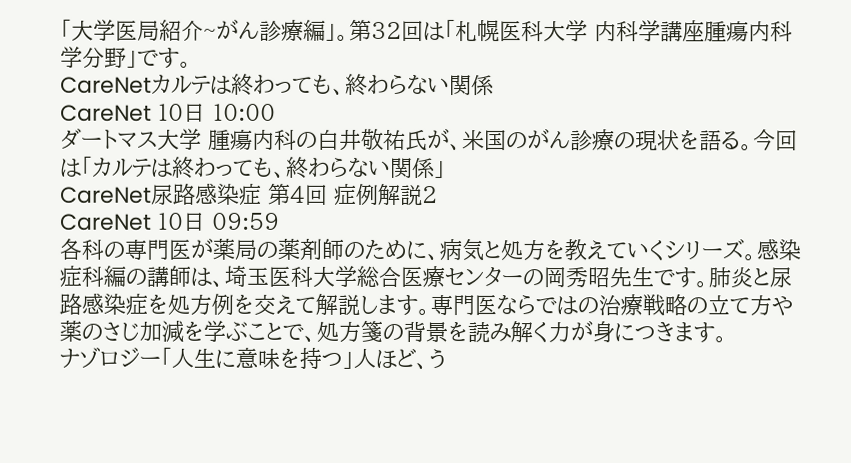「大学医局紹介~がん診療編」。第32回は「札幌医科大学 内科学講座腫瘍内科学分野」です。
CareNetカルテは終わっても、終わらない関係
CareNet 10日 10:00
ダートマス大学 腫瘍内科の白井敬祐氏が、米国のがん診療の現状を語る。今回は「カルテは終わっても、終わらない関係」
CareNet尿路感染症 第4回 症例解説2
CareNet 10日 09:59
各科の専門医が薬局の薬剤師のために、病気と処方を教えていくシリーズ。感染症科編の講師は、埼玉医科大学総合医療センターの岡秀昭先生です。肺炎と尿路感染症を処方例を交えて解説します。専門医ならではの治療戦略の立て方や薬のさじ加減を学ぶことで、処方箋の背景を読み解く力が身につきます。
ナゾロジー「人生に意味を持つ」人ほど、う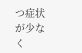つ症状が少なく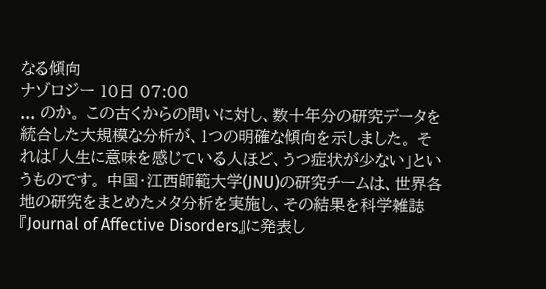なる傾向
ナゾロジー 10日 07:00
... のか。 この古くからの問いに対し、数十年分の研究データを統合した大規模な分析が、1つの明確な傾向を示しました。 それは「人生に意味を感じている人ほど、うつ症状が少ない」というものです。 中国・江西師範大学(JNU)の研究チームは、世界各地の研究をまとめたメタ分析を実施し、その結果を科学雑誌『Journal of Affective Disorders』に発表し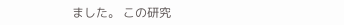ました。 この研究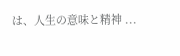は、人生の意味と精神 ...